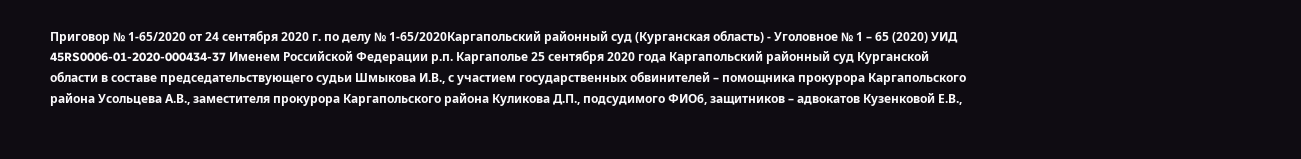Приговор № 1-65/2020 от 24 сентября 2020 г. по делу № 1-65/2020Каргапольский районный суд (Курганская область) - Уголовное № 1 – 65 (2020) УИД 45RS0006-01-2020-000434-37 Именем Российской Федерации р.п. Каргаполье 25 сентября 2020 года Каргапольский районный суд Курганской области в составе председательствующего судьи Шмыкова И.В., с участием государственных обвинителей – помощника прокурора Каргапольского района Усольцева А.В., заместителя прокурора Каргапольского района Куликова Д.П., подсудимого ФИО6, защитников – адвокатов Кузенковой Е.В.,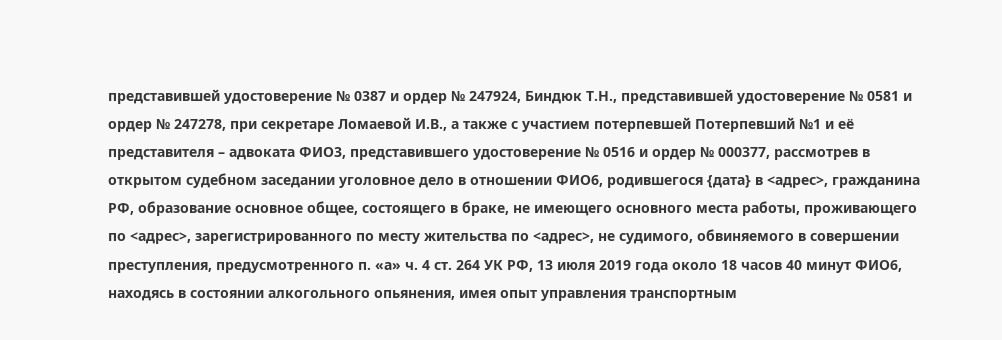представившей удостоверение № 0387 и ордер № 247924, Биндюк Т.Н., представившей удостоверение № 0581 и ордер № 247278, при секретаре Ломаевой И.В., а также с участием потерпевшей Потерпевший №1 и её представителя – адвоката ФИО3, представившего удостоверение № 0516 и ордер № 000377, рассмотрев в открытом судебном заседании уголовное дело в отношении ФИО6, родившегося {дата} в <адрес>, гражданина РФ, образование основное общее, состоящего в браке, не имеющего основного места работы, проживающего по <адрес>, зарегистрированного по месту жительства по <адрес>, не судимого, обвиняемого в совершении преступления, предусмотренного п. «а» ч. 4 ст. 264 УК РФ, 13 июля 2019 года около 18 часов 40 минут ФИО6, находясь в состоянии алкогольного опьянения, имея опыт управления транспортным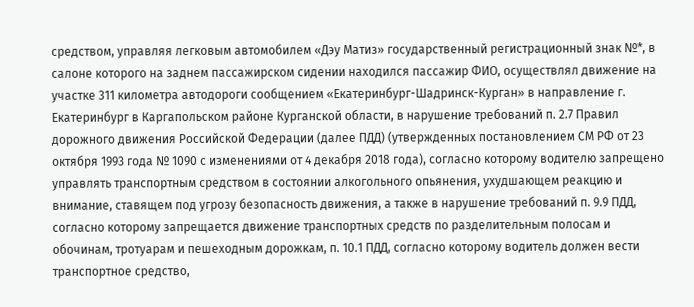средством, управляя легковым автомобилем «Дэу Матиз» государственный регистрационный знак №*, в салоне которого на заднем пассажирском сидении находился пассажир ФИО, осуществлял движение на участке 311 километра автодороги сообщением «Екатеринбург-Шадринск-Курган» в направление г. Екатеринбург в Каргапольском районе Курганской области, в нарушение требований п. 2.7 Правил дорожного движения Российской Федерации (далее ПДД) (утвержденных постановлением СМ РФ от 23 октября 1993 года № 1090 с изменениями от 4 декабря 2018 года), согласно которому водителю запрещено управлять транспортным средством в состоянии алкогольного опьянения, ухудшающем реакцию и внимание, ставящем под угрозу безопасность движения, а также в нарушение требований п. 9.9 ПДД, согласно которому запрещается движение транспортных средств по разделительным полосам и обочинам, тротуарам и пешеходным дорожкам, п. 10.1 ПДД, согласно которому водитель должен вести транспортное средство,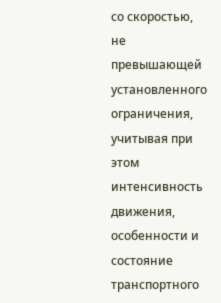со скоростью, не превышающей установленного ограничения, учитывая при этом интенсивность движения, особенности и состояние транспортного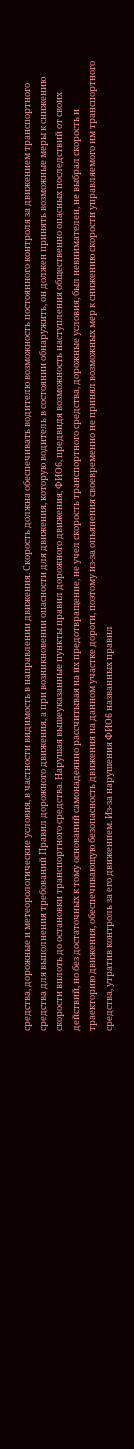средства, дорожные и метеорологические условия, в частности видимость в направлении движения. Скорость должна обеспечивать водителю возможность постоянного контроля за движением транспортного средства для выполнения требований Правил дорожного движения, а при возникновении опасности для движения, которую водитель в состоянии обнаружить, он должен принять возможные меры к снижению скорости вплоть до остановки транспортного средства. Нарушая вышеуказанные пункты правил дорожного движения, ФИО6, предвидя возможность наступления общественно опасных последствий от своих действий, но без достаточных к тому оснований самонадеянно рассчитывая на их предотвращение, не учел скорость транспортного средства, дорожные условия, был невнимателен, не выбрал скорость и траекторию движения, обеспечивающую безопасность движения на данном участке дороги, поэтому из-за опьянения своевременно не принял возможных мер к снижению скорости управляемого им транспортного средства, утратив контроль за его движением. Из-за нарушения ФИО6 названных правил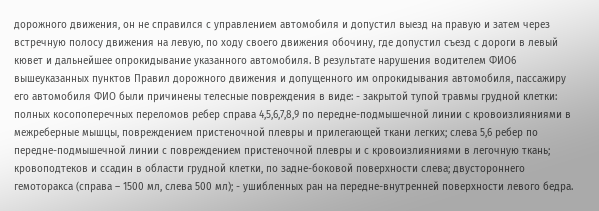дорожного движения, он не справился с управлением автомобиля и допустил выезд на правую и затем через встречную полосу движения на левую, по ходу своего движения обочину, где допустил съезд с дороги в левый кювет и дальнейшее опрокидывание указанного автомобиля. В результате нарушения водителем ФИО6 вышеуказанных пунктов Правил дорожного движения и допущенного им опрокидывания автомобиля, пассажиру его автомобиля ФИО были причинены телесные повреждения в виде: - закрытой тупой травмы грудной клетки: полных косопоперечных переломов ребер справа 4,5,6,7,8,9 по передне-подмышечной линии с кровоизлияниями в межреберные мышцы, повреждением пристеночной плевры и прилегающей ткани легких; слева 5,6 ребер по передне-подмышечной линии с повреждением пристеночной плевры и с кровоизлияниями в легочную ткань; кровоподтеков и ссадин в области грудной клетки, по задне-боковой поверхности слева; двустороннего гемоторакса (справа – 1500 мл, слева 500 мл); - ушибленных ран на передне-внутренней поверхности левого бедра.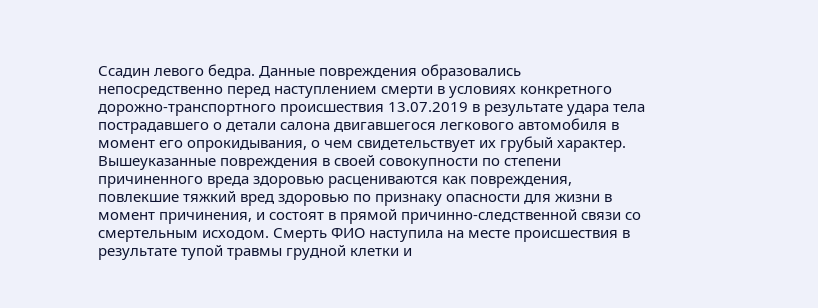Ссадин левого бедра. Данные повреждения образовались непосредственно перед наступлением смерти в условиях конкретного дорожно-транспортного происшествия 13.07.2019 в результате удара тела пострадавшего о детали салона двигавшегося легкового автомобиля в момент его опрокидывания, о чем свидетельствует их грубый характер. Вышеуказанные повреждения в своей совокупности по степени причиненного вреда здоровью расцениваются как повреждения, повлекшие тяжкий вред здоровью по признаку опасности для жизни в момент причинения, и состоят в прямой причинно-следственной связи со смертельным исходом. Смерть ФИО наступила на месте происшествия в результате тупой травмы грудной клетки и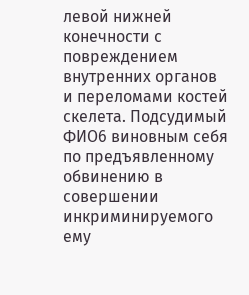левой нижней конечности с повреждением внутренних органов и переломами костей скелета. Подсудимый ФИО6 виновным себя по предъявленному обвинению в совершении инкриминируемого ему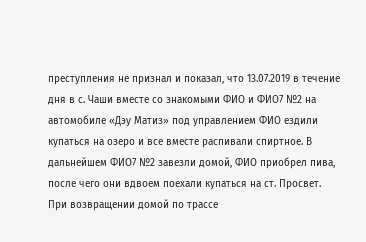преступления не признал и показал, что 13.07.2019 в течение дня в с. Чаши вместе со знакомыми ФИО и ФИО7 №2 на автомобиле «Дэу Матиз» под управлением ФИО ездили купаться на озеро и все вместе распивали спиртное. В дальнейшем ФИО7 №2 завезли домой, ФИО приобрел пива, после чего они вдвоем поехали купаться на ст. Просвет. При возвращении домой по трассе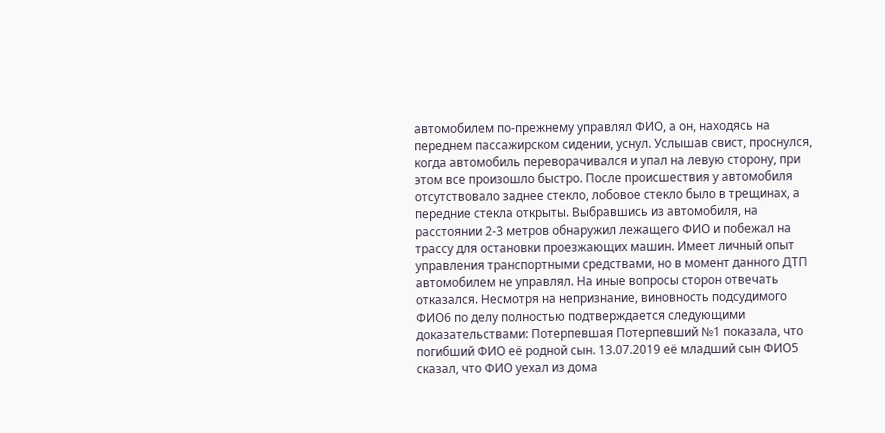автомобилем по-прежнему управлял ФИО, а он, находясь на переднем пассажирском сидении, уснул. Услышав свист, проснулся, когда автомобиль переворачивался и упал на левую сторону, при этом все произошло быстро. После происшествия у автомобиля отсутствовало заднее стекло, лобовое стекло было в трещинах, а передние стекла открыты. Выбравшись из автомобиля, на расстоянии 2-3 метров обнаружил лежащего ФИО и побежал на трассу для остановки проезжающих машин. Имеет личный опыт управления транспортными средствами, но в момент данного ДТП автомобилем не управлял. На иные вопросы сторон отвечать отказался. Несмотря на непризнание, виновность подсудимого ФИО6 по делу полностью подтверждается следующими доказательствами: Потерпевшая Потерпевший №1 показала, что погибший ФИО её родной сын. 13.07.2019 её младший сын ФИО5 сказал, что ФИО уехал из дома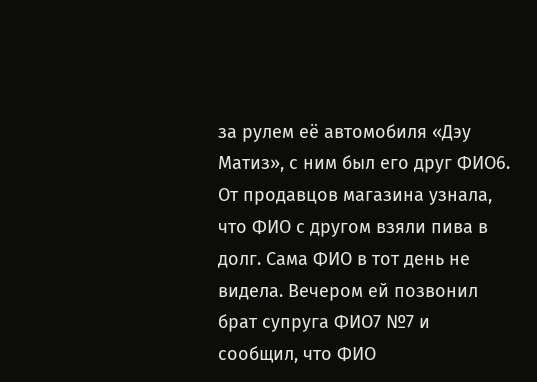за рулем её автомобиля «Дэу Матиз», с ним был его друг ФИО6. От продавцов магазина узнала, что ФИО с другом взяли пива в долг. Сама ФИО в тот день не видела. Вечером ей позвонил брат супруга ФИО7 №7 и сообщил, что ФИО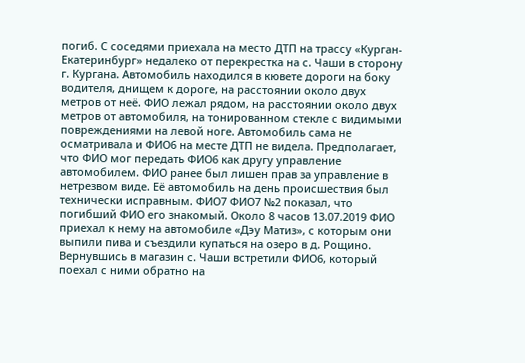погиб. С соседями приехала на место ДТП на трассу «Курган-Екатеринбург» недалеко от перекрестка на с. Чаши в сторону г. Кургана. Автомобиль находился в кювете дороги на боку водителя, днищем к дороге, на расстоянии около двух метров от неё. ФИО лежал рядом, на расстоянии около двух метров от автомобиля, на тонированном стекле с видимыми повреждениями на левой ноге. Автомобиль сама не осматривала и ФИО6 на месте ДТП не видела. Предполагает, что ФИО мог передать ФИО6 как другу управление автомобилем. ФИО ранее был лишен прав за управление в нетрезвом виде. Её автомобиль на день происшествия был технически исправным. ФИО7 ФИО7 №2 показал, что погибший ФИО его знакомый. Около 8 часов 13.07.2019 ФИО приехал к нему на автомобиле «Дэу Матиз», с которым они выпили пива и съездили купаться на озеро в д. Рощино. Вернувшись в магазин с. Чаши встретили ФИО6, который поехал с ними обратно на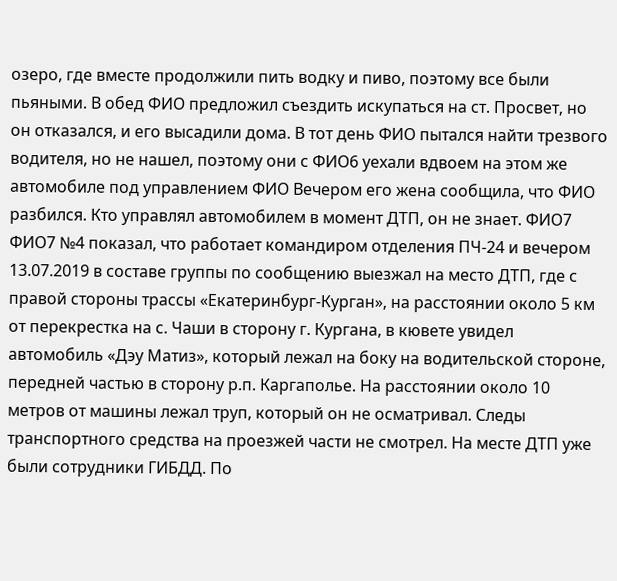озеро, где вместе продолжили пить водку и пиво, поэтому все были пьяными. В обед ФИО предложил съездить искупаться на ст. Просвет, но он отказался, и его высадили дома. В тот день ФИО пытался найти трезвого водителя, но не нашел, поэтому они с ФИО6 уехали вдвоем на этом же автомобиле под управлением ФИО Вечером его жена сообщила, что ФИО разбился. Кто управлял автомобилем в момент ДТП, он не знает. ФИО7 ФИО7 №4 показал, что работает командиром отделения ПЧ-24 и вечером 13.07.2019 в составе группы по сообщению выезжал на место ДТП, где с правой стороны трассы «Екатеринбург-Курган», на расстоянии около 5 км от перекрестка на с. Чаши в сторону г. Кургана, в кювете увидел автомобиль «Дэу Матиз», который лежал на боку на водительской стороне, передней частью в сторону р.п. Каргаполье. На расстоянии около 10 метров от машины лежал труп, который он не осматривал. Следы транспортного средства на проезжей части не смотрел. На месте ДТП уже были сотрудники ГИБДД. По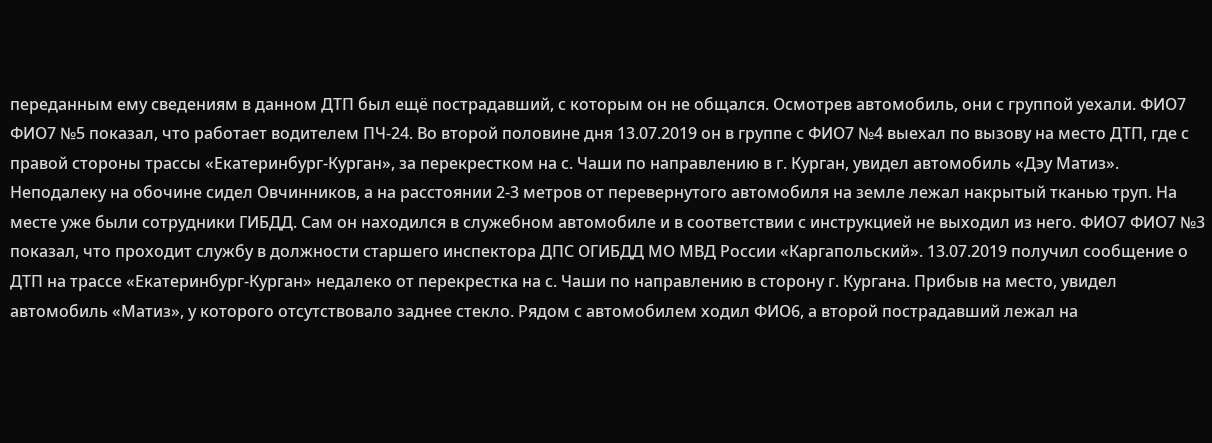переданным ему сведениям в данном ДТП был ещё пострадавший, с которым он не общался. Осмотрев автомобиль, они с группой уехали. ФИО7 ФИО7 №5 показал, что работает водителем ПЧ-24. Во второй половине дня 13.07.2019 он в группе с ФИО7 №4 выехал по вызову на место ДТП, где с правой стороны трассы «Екатеринбург-Курган», за перекрестком на с. Чаши по направлению в г. Курган, увидел автомобиль «Дэу Матиз». Неподалеку на обочине сидел Овчинников, а на расстоянии 2-3 метров от перевернутого автомобиля на земле лежал накрытый тканью труп. На месте уже были сотрудники ГИБДД. Сам он находился в служебном автомобиле и в соответствии с инструкцией не выходил из него. ФИО7 ФИО7 №3 показал, что проходит службу в должности старшего инспектора ДПС ОГИБДД МО МВД России «Каргапольский». 13.07.2019 получил сообщение о ДТП на трассе «Екатеринбург-Курган» недалеко от перекрестка на с. Чаши по направлению в сторону г. Кургана. Прибыв на место, увидел автомобиль «Матиз», у которого отсутствовало заднее стекло. Рядом с автомобилем ходил ФИО6, а второй пострадавший лежал на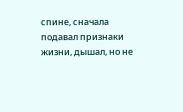спине, сначала подавал признаки жизни, дышал, но не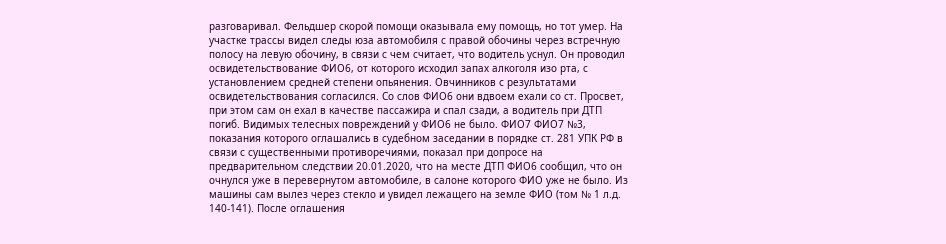разговаривал. Фельдшер скорой помощи оказывала ему помощь, но тот умер. На участке трассы видел следы юза автомобиля с правой обочины через встречную полосу на левую обочину, в связи с чем считает, что водитель уснул. Он проводил освидетельствование ФИО6, от которого исходил запах алкоголя изо рта, с установлением средней степени опьянения. Овчинников с результатами освидетельствования согласился. Со слов ФИО6 они вдвоем ехали со ст. Просвет, при этом сам он ехал в качестве пассажира и спал сзади, а водитель при ДТП погиб. Видимых телесных повреждений у ФИО6 не было. ФИО7 ФИО7 №3, показания которого оглашались в судебном заседании в порядке ст. 281 УПК РФ в связи с существенными противоречиями, показал при допросе на предварительном следствии 20.01.2020, что на месте ДТП ФИО6 сообщил, что он очнулся уже в перевернутом автомобиле, в салоне которого ФИО уже не было. Из машины сам вылез через стекло и увидел лежащего на земле ФИО (том № 1 л.д. 140-141). После оглашения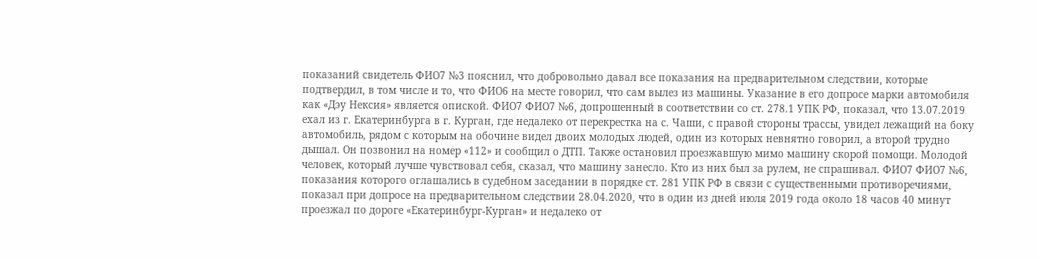показаний свидетель ФИО7 №3 пояснил, что добровольно давал все показания на предварительном следствии, которые подтвердил, в том числе и то, что ФИО6 на месте говорил, что сам вылез из машины. Указание в его допросе марки автомобиля как «Дэу Нексия» является опиской. ФИО7 ФИО7 №6, допрошенный в соответствии со ст. 278.1 УПК РФ, показал, что 13.07.2019 ехал из г. Екатеринбурга в г. Курган, где недалеко от перекрестка на с. Чаши, с правой стороны трассы, увидел лежащий на боку автомобиль, рядом с которым на обочине видел двоих молодых людей, один из которых невнятно говорил, а второй трудно дышал. Он позвонил на номер «112» и сообщил о ДТП. Также остановил проезжавшую мимо машину скорой помощи. Молодой человек, который лучше чувствовал себя, сказал, что машину занесло. Кто из них был за рулем, не спрашивал. ФИО7 ФИО7 №6, показания которого оглашались в судебном заседании в порядке ст. 281 УПК РФ в связи с существенными противоречиями, показал при допросе на предварительном следствии 28.04.2020, что в один из дней июля 2019 года около 18 часов 40 минут проезжал по дороге «Екатеринбург-Курган» и недалеко от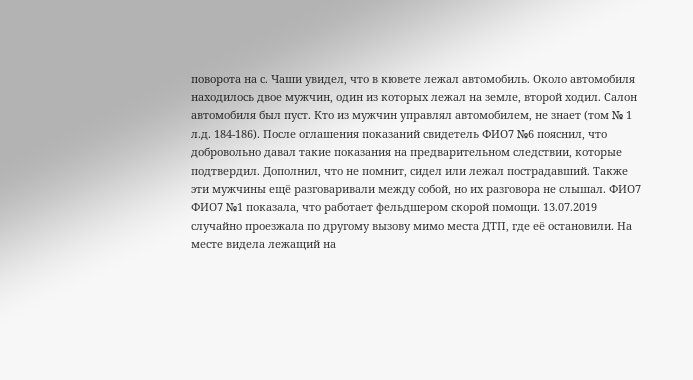поворота на с. Чаши увидел, что в кювете лежал автомобиль. Около автомобиля находилось двое мужчин, один из которых лежал на земле, второй ходил. Салон автомобиля был пуст. Кто из мужчин управлял автомобилем, не знает (том № 1 л.д. 184-186). После оглашения показаний свидетель ФИО7 №6 пояснил, что добровольно давал такие показания на предварительном следствии, которые подтвердил. Дополнил, что не помнит, сидел или лежал пострадавший. Также эти мужчины ещё разговаривали между собой, но их разговора не слышал. ФИО7 ФИО7 №1 показала, что работает фельдшером скорой помощи. 13.07.2019 случайно проезжала по другому вызову мимо места ДТП, где её остановили. На месте видела лежащий на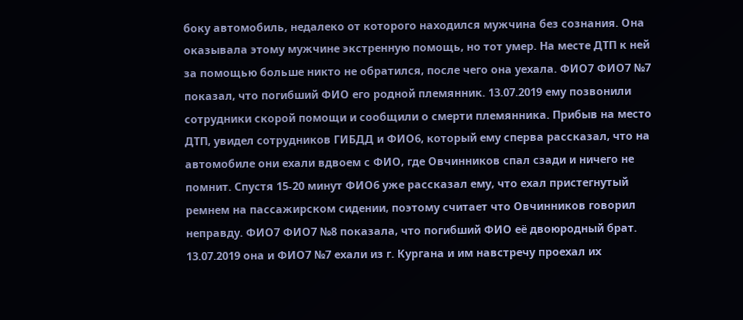боку автомобиль, недалеко от которого находился мужчина без сознания. Она оказывала этому мужчине экстренную помощь, но тот умер. На месте ДТП к ней за помощью больше никто не обратился, после чего она уехала. ФИО7 ФИО7 №7 показал, что погибший ФИО его родной племянник. 13.07.2019 ему позвонили сотрудники скорой помощи и сообщили о смерти племянника. Прибыв на место ДТП, увидел сотрудников ГИБДД и ФИО6, который ему сперва рассказал, что на автомобиле они ехали вдвоем с ФИО, где Овчинников спал сзади и ничего не помнит. Спустя 15-20 минут ФИО6 уже рассказал ему, что ехал пристегнутый ремнем на пассажирском сидении, поэтому считает что Овчинников говорил неправду. ФИО7 ФИО7 №8 показала, что погибший ФИО её двоюродный брат. 13.07.2019 она и ФИО7 №7 ехали из г. Кургана и им навстречу проехал их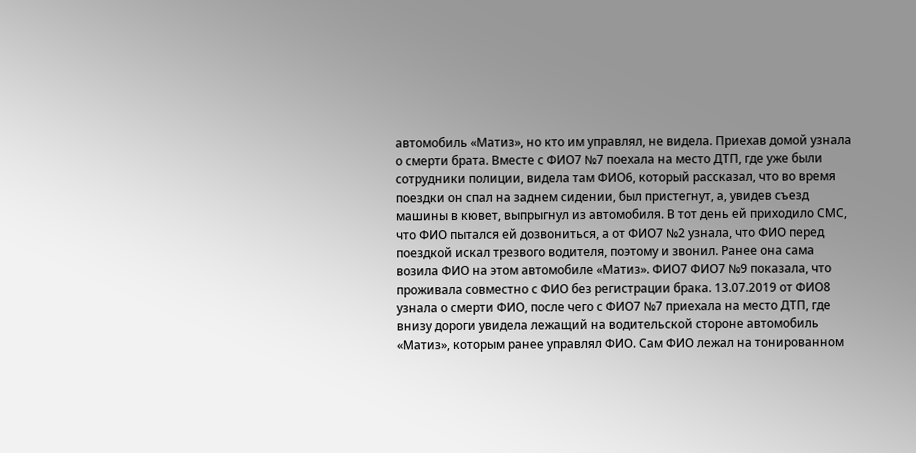автомобиль «Матиз», но кто им управлял, не видела. Приехав домой узнала о смерти брата. Вместе с ФИО7 №7 поехала на место ДТП, где уже были сотрудники полиции, видела там ФИО6, который рассказал, что во время поездки он спал на заднем сидении, был пристегнут, а, увидев съезд машины в кювет, выпрыгнул из автомобиля. В тот день ей приходило СМС, что ФИО пытался ей дозвониться, а от ФИО7 №2 узнала, что ФИО перед поездкой искал трезвого водителя, поэтому и звонил. Ранее она сама возила ФИО на этом автомобиле «Матиз». ФИО7 ФИО7 №9 показала, что проживала совместно с ФИО без регистрации брака. 13.07.2019 от ФИО8 узнала о смерти ФИО, после чего с ФИО7 №7 приехала на место ДТП, где внизу дороги увидела лежащий на водительской стороне автомобиль «Матиз», которым ранее управлял ФИО. Сам ФИО лежал на тонированном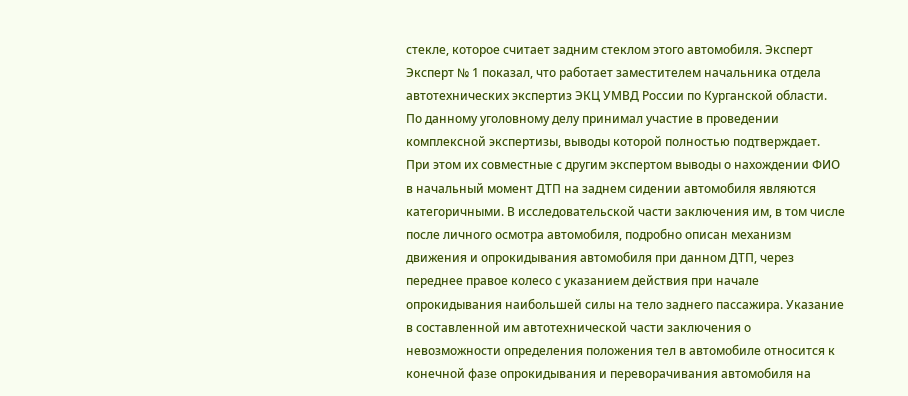стекле, которое считает задним стеклом этого автомобиля. Эксперт Эксперт № 1 показал, что работает заместителем начальника отдела автотехнических экспертиз ЭКЦ УМВД России по Курганской области. По данному уголовному делу принимал участие в проведении комплексной экспертизы, выводы которой полностью подтверждает. При этом их совместные с другим экспертом выводы о нахождении ФИО в начальный момент ДТП на заднем сидении автомобиля являются категоричными. В исследовательской части заключения им, в том числе после личного осмотра автомобиля, подробно описан механизм движения и опрокидывания автомобиля при данном ДТП, через переднее правое колесо с указанием действия при начале опрокидывания наибольшей силы на тело заднего пассажира. Указание в составленной им автотехнической части заключения о невозможности определения положения тел в автомобиле относится к конечной фазе опрокидывания и переворачивания автомобиля на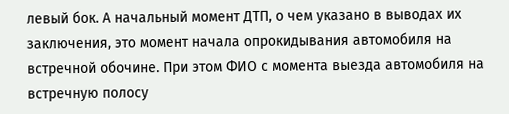левый бок. А начальный момент ДТП, о чем указано в выводах их заключения, это момент начала опрокидывания автомобиля на встречной обочине. При этом ФИО с момента выезда автомобиля на встречную полосу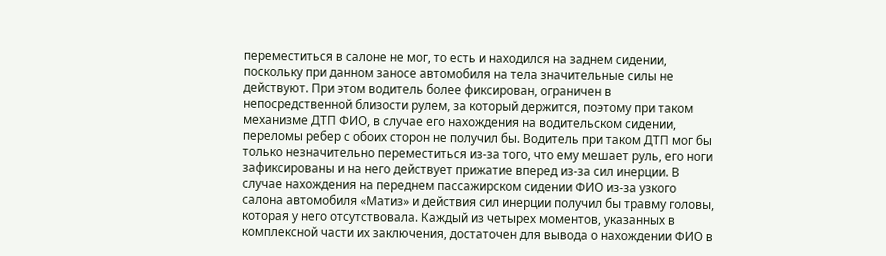переместиться в салоне не мог, то есть и находился на заднем сидении, поскольку при данном заносе автомобиля на тела значительные силы не действуют. При этом водитель более фиксирован, ограничен в непосредственной близости рулем, за который держится, поэтому при таком механизме ДТП ФИО, в случае его нахождения на водительском сидении, переломы ребер с обоих сторон не получил бы. Водитель при таком ДТП мог бы только незначительно переместиться из-за того, что ему мешает руль, его ноги зафиксированы и на него действует прижатие вперед из-за сил инерции. В случае нахождения на переднем пассажирском сидении ФИО из-за узкого салона автомобиля «Матиз» и действия сил инерции получил бы травму головы, которая у него отсутствовала. Каждый из четырех моментов, указанных в комплексной части их заключения, достаточен для вывода о нахождении ФИО в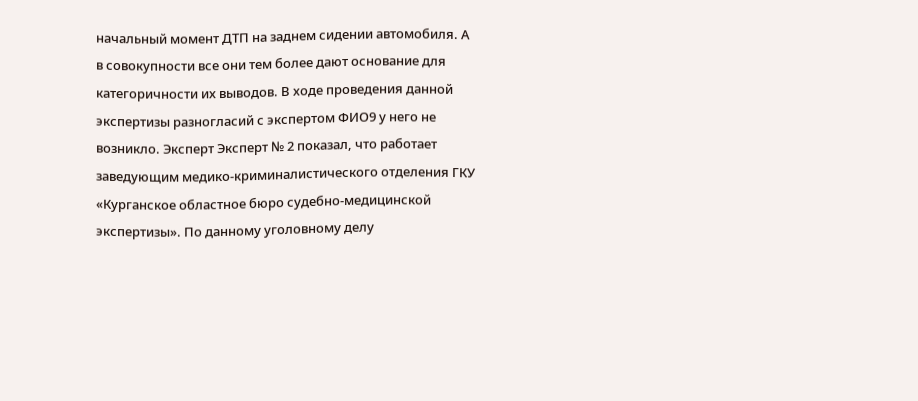начальный момент ДТП на заднем сидении автомобиля. А в совокупности все они тем более дают основание для категоричности их выводов. В ходе проведения данной экспертизы разногласий с экспертом ФИО9 у него не возникло. Эксперт Эксперт № 2 показал, что работает заведующим медико-криминалистического отделения ГКУ «Курганское областное бюро судебно-медицинской экспертизы». По данному уголовному делу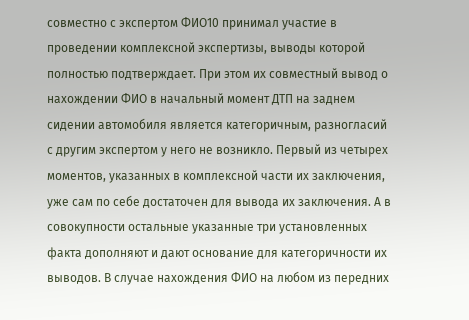совместно с экспертом ФИО10 принимал участие в проведении комплексной экспертизы, выводы которой полностью подтверждает. При этом их совместный вывод о нахождении ФИО в начальный момент ДТП на заднем сидении автомобиля является категоричным, разногласий с другим экспертом у него не возникло. Первый из четырех моментов, указанных в комплексной части их заключения, уже сам по себе достаточен для вывода их заключения. А в совокупности остальные указанные три установленных факта дополняют и дают основание для категоричности их выводов. В случае нахождения ФИО на любом из передних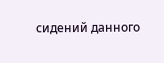сидений данного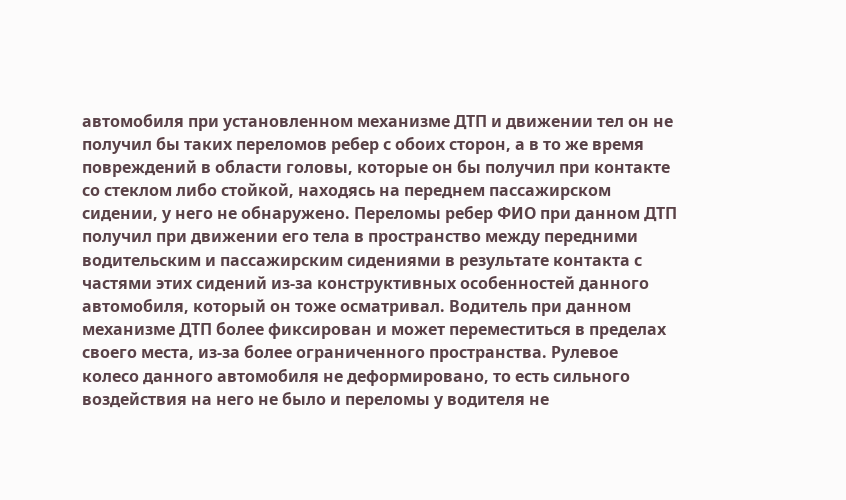автомобиля при установленном механизме ДТП и движении тел он не получил бы таких переломов ребер с обоих сторон, а в то же время повреждений в области головы, которые он бы получил при контакте со стеклом либо стойкой, находясь на переднем пассажирском сидении, у него не обнаружено. Переломы ребер ФИО при данном ДТП получил при движении его тела в пространство между передними водительским и пассажирским сидениями в результате контакта с частями этих сидений из-за конструктивных особенностей данного автомобиля, который он тоже осматривал. Водитель при данном механизме ДТП более фиксирован и может переместиться в пределах своего места, из-за более ограниченного пространства. Рулевое колесо данного автомобиля не деформировано, то есть сильного воздействия на него не было и переломы у водителя не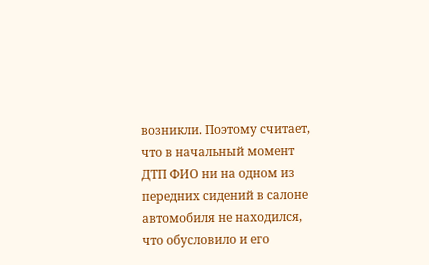возникли. Поэтому считает, что в начальный момент ДТП ФИО ни на одном из передних сидений в салоне автомобиля не находился, что обусловило и его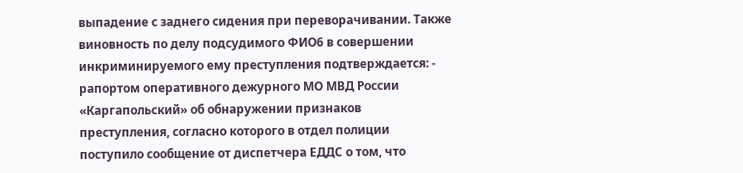выпадение с заднего сидения при переворачивании. Также виновность по делу подсудимого ФИО6 в совершении инкриминируемого ему преступления подтверждается: - рапортом оперативного дежурного МО МВД России «Каргапольский» об обнаружении признаков преступления, согласно которого в отдел полиции поступило сообщение от диспетчера ЕДДС о том, что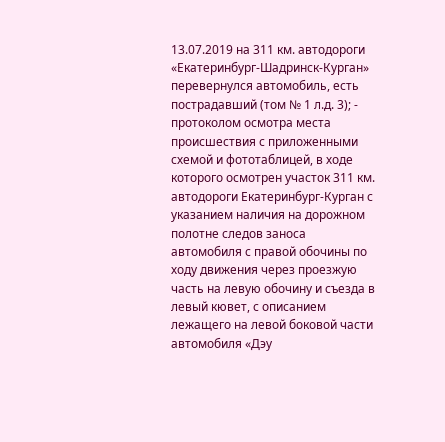13.07.2019 на 311 км. автодороги «Екатеринбург-Шадринск-Курган» перевернулся автомобиль, есть пострадавший (том № 1 л.д. 3); - протоколом осмотра места происшествия с приложенными схемой и фототаблицей, в ходе которого осмотрен участок 311 км. автодороги Екатеринбург-Курган с указанием наличия на дорожном полотне следов заноса автомобиля с правой обочины по ходу движения через проезжую часть на левую обочину и съезда в левый кювет, с описанием лежащего на левой боковой части автомобиля «Дэу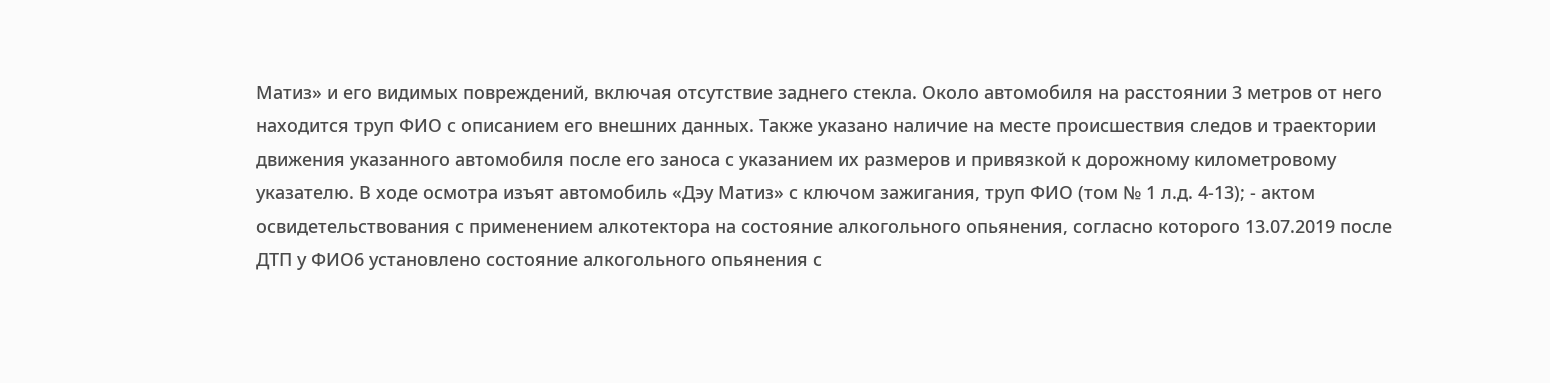Матиз» и его видимых повреждений, включая отсутствие заднего стекла. Около автомобиля на расстоянии 3 метров от него находится труп ФИО с описанием его внешних данных. Также указано наличие на месте происшествия следов и траектории движения указанного автомобиля после его заноса с указанием их размеров и привязкой к дорожному километровому указателю. В ходе осмотра изъят автомобиль «Дэу Матиз» с ключом зажигания, труп ФИО (том № 1 л.д. 4-13); - актом освидетельствования с применением алкотектора на состояние алкогольного опьянения, согласно которого 13.07.2019 после ДТП у ФИО6 установлено состояние алкогольного опьянения с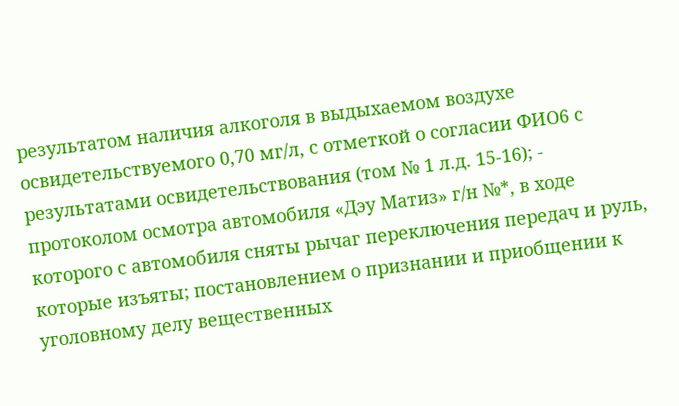результатом наличия алкоголя в выдыхаемом воздухе освидетельствуемого 0,70 мг/л, с отметкой о согласии ФИО6 с результатами освидетельствования (том № 1 л.д. 15-16); - протоколом осмотра автомобиля «Дэу Матиз» г/н №*, в ходе которого с автомобиля сняты рычаг переключения передач и руль, которые изъяты; постановлением о признании и приобщении к уголовному делу вещественных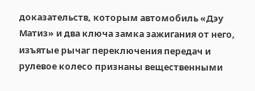доказательств, которым автомобиль «Дэу Матиз» и два ключа замка зажигания от него, изъятые рычаг переключения передач и рулевое колесо признаны вещественными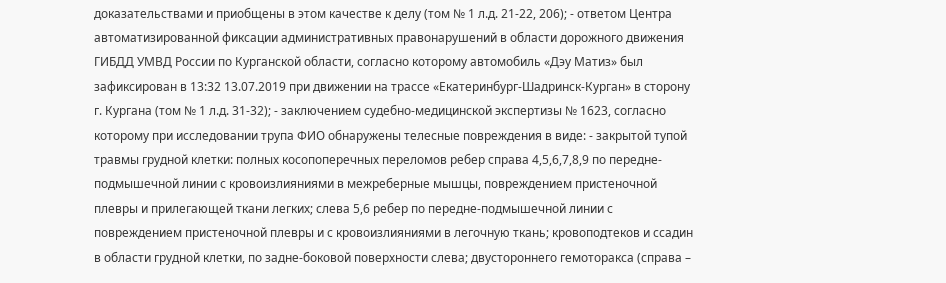доказательствами и приобщены в этом качестве к делу (том № 1 л.д. 21-22, 206); - ответом Центра автоматизированной фиксации административных правонарушений в области дорожного движения ГИБДД УМВД России по Курганской области, согласно которому автомобиль «Дэу Матиз» был зафиксирован в 13:32 13.07.2019 при движении на трассе «Екатеринбург-Шадринск-Курган» в сторону г. Кургана (том № 1 л.д. 31-32); - заключением судебно-медицинской экспертизы № 1623, согласно которому при исследовании трупа ФИО обнаружены телесные повреждения в виде: - закрытой тупой травмы грудной клетки: полных косопоперечных переломов ребер справа 4,5,6,7,8,9 по передне-подмышечной линии с кровоизлияниями в межреберные мышцы, повреждением пристеночной плевры и прилегающей ткани легких; слева 5,6 ребер по передне-подмышечной линии с повреждением пристеночной плевры и с кровоизлияниями в легочную ткань; кровоподтеков и ссадин в области грудной клетки, по задне-боковой поверхности слева; двустороннего гемоторакса (справа –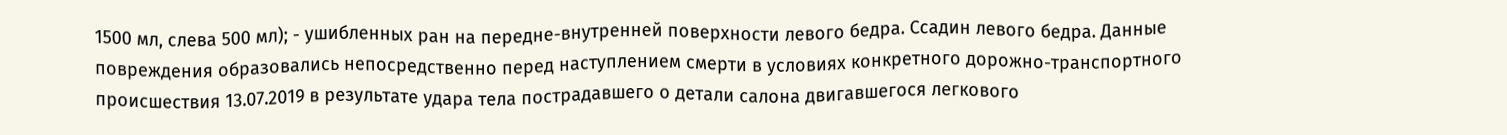1500 мл, слева 500 мл); - ушибленных ран на передне-внутренней поверхности левого бедра. Ссадин левого бедра. Данные повреждения образовались непосредственно перед наступлением смерти в условиях конкретного дорожно-транспортного происшествия 13.07.2019 в результате удара тела пострадавшего о детали салона двигавшегося легкового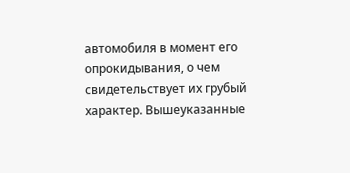автомобиля в момент его опрокидывания, о чем свидетельствует их грубый характер. Вышеуказанные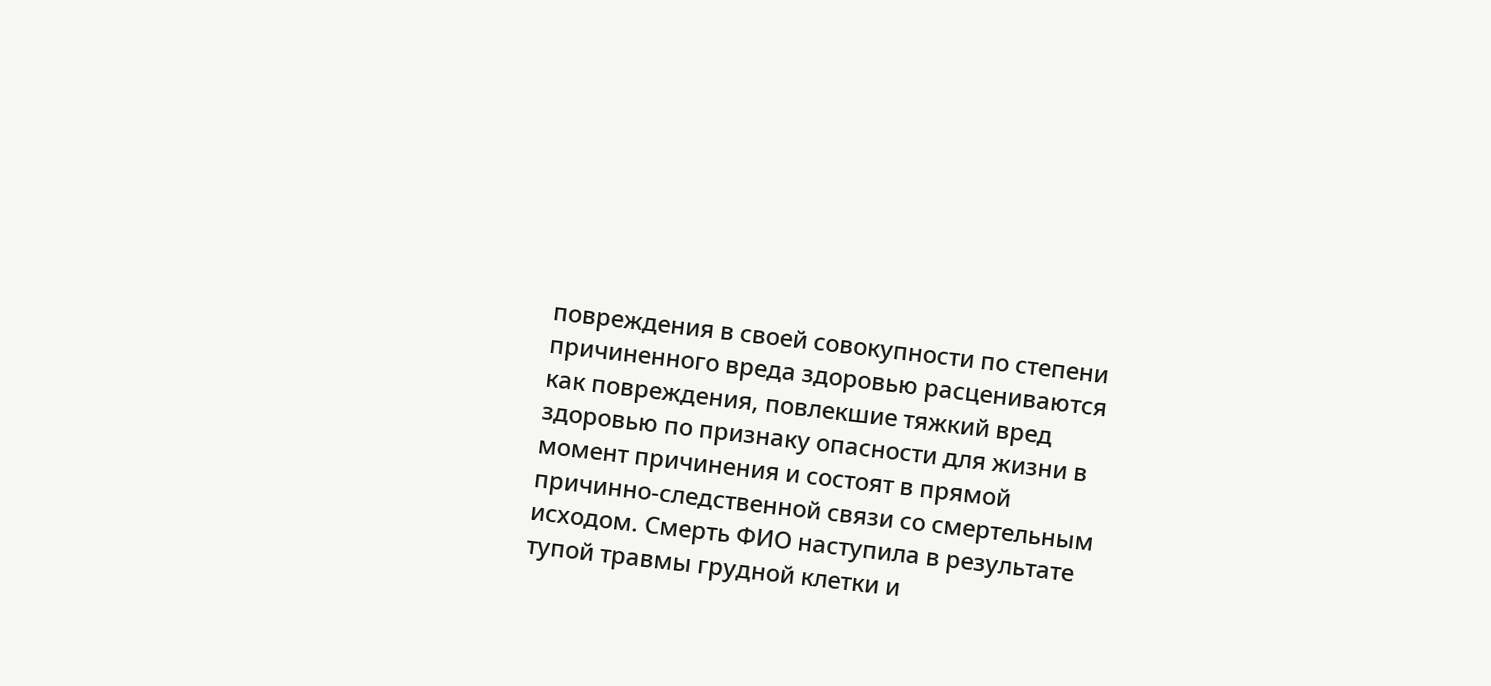повреждения в своей совокупности по степени причиненного вреда здоровью расцениваются как повреждения, повлекшие тяжкий вред здоровью по признаку опасности для жизни в момент причинения и состоят в прямой причинно-следственной связи со смертельным исходом. Смерть ФИО наступила в результате тупой травмы грудной клетки и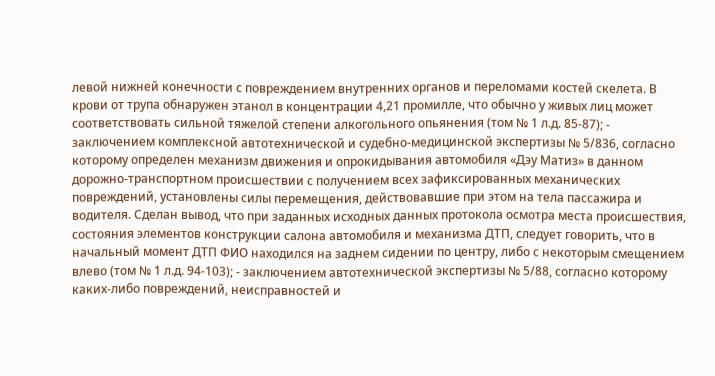левой нижней конечности с повреждением внутренних органов и переломами костей скелета. В крови от трупа обнаружен этанол в концентрации 4,21 промилле, что обычно у живых лиц может соответствовать сильной тяжелой степени алкогольного опьянения (том № 1 л.д. 85-87); - заключением комплексной автотехнической и судебно-медицинской экспертизы № 5/836, согласно которому определен механизм движения и опрокидывания автомобиля «Дэу Матиз» в данном дорожно-транспортном происшествии с получением всех зафиксированных механических повреждений, установлены силы перемещения, действовавшие при этом на тела пассажира и водителя. Сделан вывод, что при заданных исходных данных протокола осмотра места происшествия, состояния элементов конструкции салона автомобиля и механизма ДТП, следует говорить, что в начальный момент ДТП ФИО находился на заднем сидении по центру, либо с некоторым смещением влево (том № 1 л.д. 94-103); - заключением автотехнической экспертизы № 5/88, согласно которому каких-либо повреждений, неисправностей и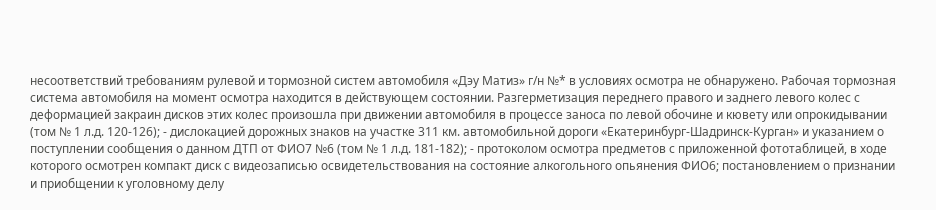несоответствий требованиям рулевой и тормозной систем автомобиля «Дэу Матиз» г/н №* в условиях осмотра не обнаружено. Рабочая тормозная система автомобиля на момент осмотра находится в действующем состоянии. Разгерметизация переднего правого и заднего левого колес с деформацией закраин дисков этих колес произошла при движении автомобиля в процессе заноса по левой обочине и кювету или опрокидывании (том № 1 л.д. 120-126); - дислокацией дорожных знаков на участке 311 км. автомобильной дороги «Екатеринбург-Шадринск-Курган» и указанием о поступлении сообщения о данном ДТП от ФИО7 №6 (том № 1 л.д. 181-182); - протоколом осмотра предметов с приложенной фототаблицей, в ходе которого осмотрен компакт диск с видеозаписью освидетельствования на состояние алкогольного опьянения ФИО6; постановлением о признании и приобщении к уголовному делу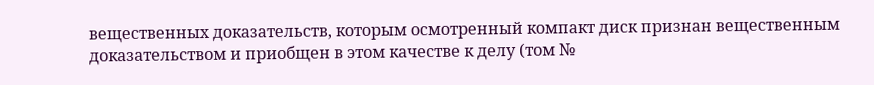вещественных доказательств, которым осмотренный компакт диск признан вещественным доказательством и приобщен в этом качестве к делу (том №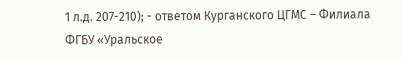1 л.д. 207-210); - ответом Курганского ЦГМС – Филиала ФГБУ «Уральское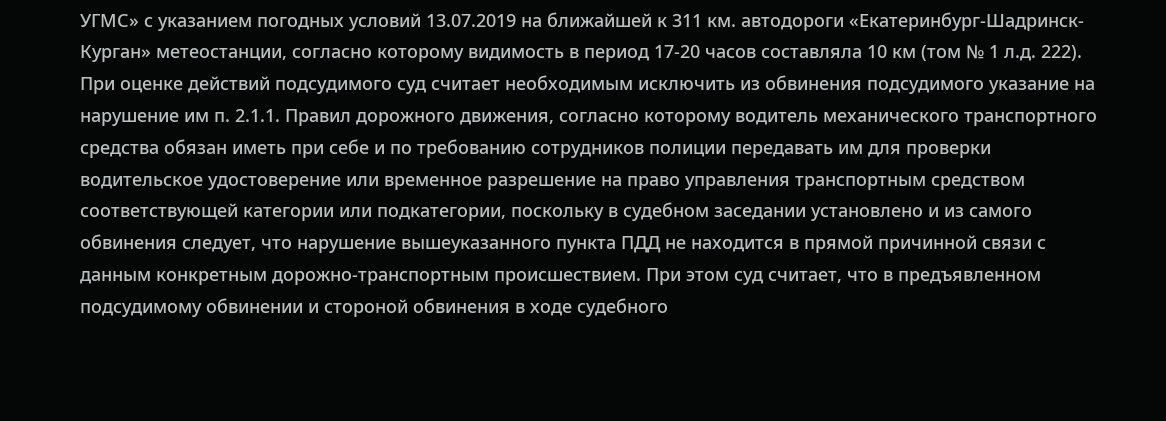УГМС» с указанием погодных условий 13.07.2019 на ближайшей к 311 км. автодороги «Екатеринбург-Шадринск-Курган» метеостанции, согласно которому видимость в период 17-20 часов составляла 10 км (том № 1 л.д. 222). При оценке действий подсудимого суд считает необходимым исключить из обвинения подсудимого указание на нарушение им п. 2.1.1. Правил дорожного движения, согласно которому водитель механического транспортного средства обязан иметь при себе и по требованию сотрудников полиции передавать им для проверки водительское удостоверение или временное разрешение на право управления транспортным средством соответствующей категории или подкатегории, поскольку в судебном заседании установлено и из самого обвинения следует, что нарушение вышеуказанного пункта ПДД не находится в прямой причинной связи с данным конкретным дорожно-транспортным происшествием. При этом суд считает, что в предъявленном подсудимому обвинении и стороной обвинения в ходе судебного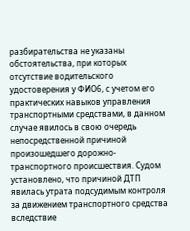разбирательства не указаны обстоятельства, при которых отсутствие водительского удостоверения у ФИО6, с учетом его практических навыков управления транспортными средствами, в данном случае явилось в свою очередь непосредственной причиной произошедшего дорожно-транспортного происшествия. Судом установлено, что причиной ДТП явилась утрата подсудимым контроля за движением транспортного средства вследствие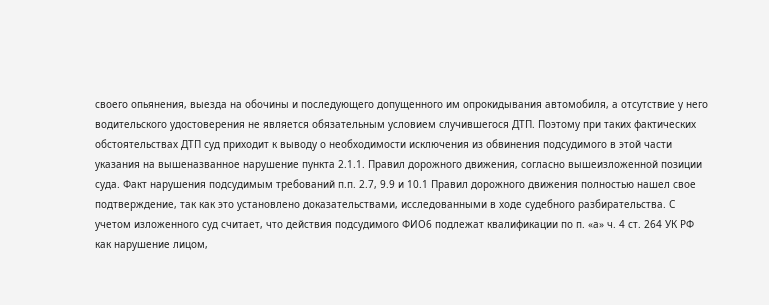своего опьянения, выезда на обочины и последующего допущенного им опрокидывания автомобиля, а отсутствие у него водительского удостоверения не является обязательным условием случившегося ДТП. Поэтому при таких фактических обстоятельствах ДТП суд приходит к выводу о необходимости исключения из обвинения подсудимого в этой части указания на вышеназванное нарушение пункта 2.1.1. Правил дорожного движения, согласно вышеизложенной позиции суда. Факт нарушения подсудимым требований п.п. 2.7, 9.9 и 10.1 Правил дорожного движения полностью нашел свое подтверждение, так как это установлено доказательствами, исследованными в ходе судебного разбирательства. С учетом изложенного суд считает, что действия подсудимого ФИО6 подлежат квалификации по п. «а» ч. 4 ст. 264 УК РФ как нарушение лицом,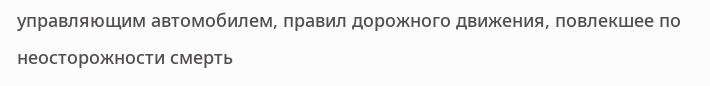управляющим автомобилем, правил дорожного движения, повлекшее по неосторожности смерть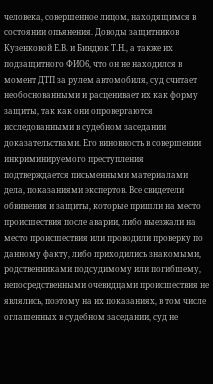человека, совершенное лицом, находящимся в состоянии опьянения. Доводы защитников Кузенковой Е.В. и Биндюк Т.Н., а также их подзащитного ФИО6, что он не находился в момент ДТП за рулем автомобиля, суд считает необоснованными и расценивает их как форму защиты, так как они опровергаются исследованными в судебном заседании доказательствами. Его виновность в совершении инкриминируемого преступления подтверждается письменными материалами дела, показаниями экспертов. Все свидетели обвинения и защиты, которые пришли на место происшествия после аварии, либо выезжали на место происшествия или проводили проверку по данному факту, либо приходились знакомыми, родственниками подсудимому или погибшему, непосредственными очевидцами происшествия не являлись, поэтому на их показаниях, в том числе оглашенных в судебном заседании, суд не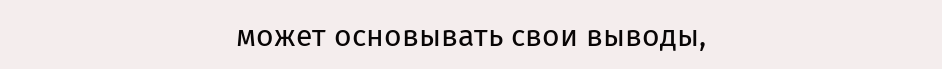может основывать свои выводы,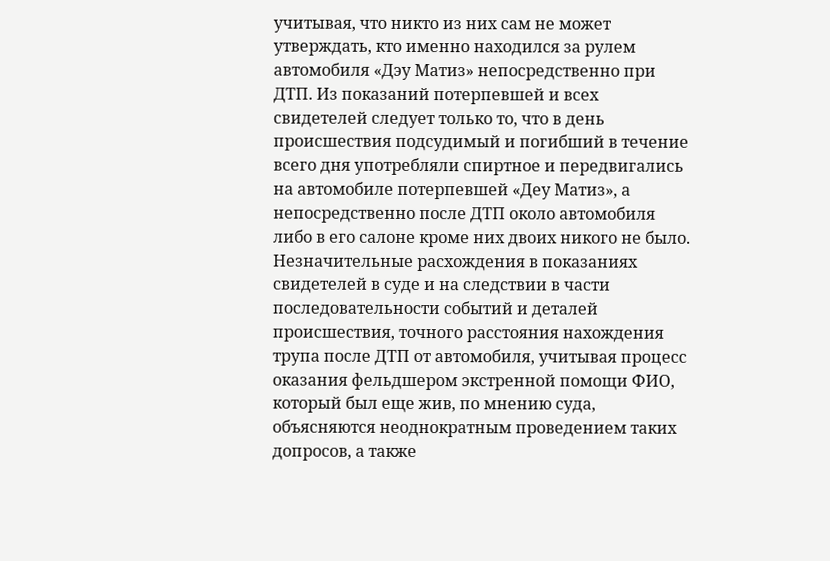учитывая, что никто из них сам не может утверждать, кто именно находился за рулем автомобиля «Дэу Матиз» непосредственно при ДТП. Из показаний потерпевшей и всех свидетелей следует только то, что в день происшествия подсудимый и погибший в течение всего дня употребляли спиртное и передвигались на автомобиле потерпевшей «Деу Матиз», а непосредственно после ДТП около автомобиля либо в его салоне кроме них двоих никого не было. Незначительные расхождения в показаниях свидетелей в суде и на следствии в части последовательности событий и деталей происшествия, точного расстояния нахождения трупа после ДТП от автомобиля, учитывая процесс оказания фельдшером экстренной помощи ФИО, который был еще жив, по мнению суда, объясняются неоднократным проведением таких допросов, а также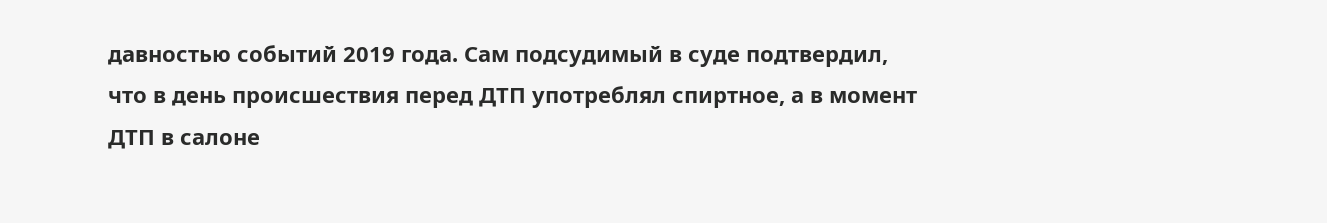давностью событий 2019 года. Сам подсудимый в суде подтвердил, что в день происшествия перед ДТП употреблял спиртное, а в момент ДТП в салоне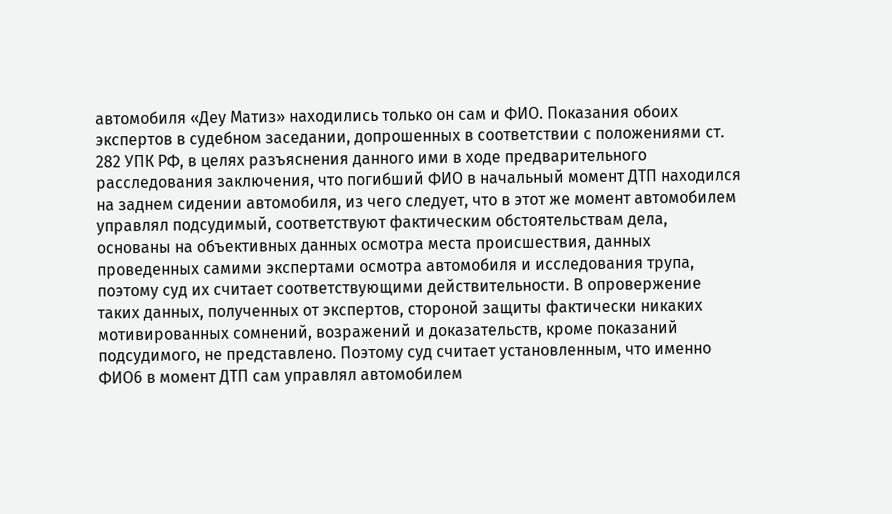автомобиля «Деу Матиз» находились только он сам и ФИО. Показания обоих экспертов в судебном заседании, допрошенных в соответствии с положениями ст. 282 УПК РФ, в целях разъяснения данного ими в ходе предварительного расследования заключения, что погибший ФИО в начальный момент ДТП находился на заднем сидении автомобиля, из чего следует, что в этот же момент автомобилем управлял подсудимый, соответствуют фактическим обстоятельствам дела, основаны на объективных данных осмотра места происшествия, данных проведенных самими экспертами осмотра автомобиля и исследования трупа, поэтому суд их считает соответствующими действительности. В опровержение таких данных, полученных от экспертов, стороной защиты фактически никаких мотивированных сомнений, возражений и доказательств, кроме показаний подсудимого, не представлено. Поэтому суд считает установленным, что именно ФИО6 в момент ДТП сам управлял автомобилем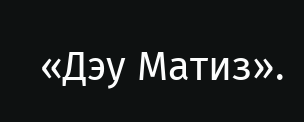«Дэу Матиз».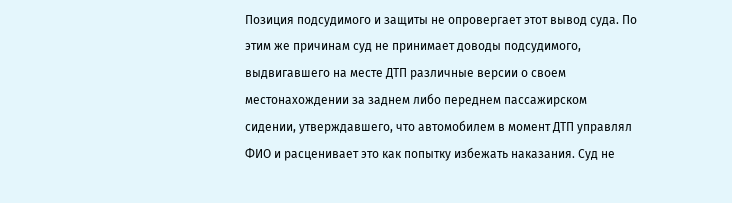Позиция подсудимого и защиты не опровергает этот вывод суда. По этим же причинам суд не принимает доводы подсудимого, выдвигавшего на месте ДТП различные версии о своем местонахождении за заднем либо переднем пассажирском сидении, утверждавшего, что автомобилем в момент ДТП управлял ФИО и расценивает это как попытку избежать наказания. Суд не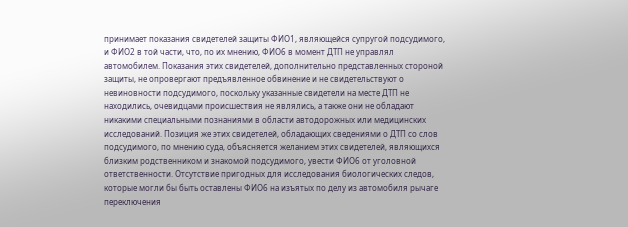принимает показания свидетелей защиты ФИО1, являющейся супругой подсудимого, и ФИО2 в той части, что, по их мнению, ФИО6 в момент ДТП не управлял автомобилем. Показания этих свидетелей, дополнительно представленных стороной защиты, не опровергают предъявленное обвинение и не свидетельствуют о невиновности подсудимого, поскольку указанные свидетели на месте ДТП не находились, очевидцами происшествия не являлись, а также они не обладают никакими специальными познаниями в области автодорожных или медицинских исследований. Позиция же этих свидетелей, обладающих сведениями о ДТП со слов подсудимого, по мнению суда, объясняется желанием этих свидетелей, являющихся близким родственником и знакомой подсудимого, увести ФИО6 от уголовной ответственности. Отсутствие пригодных для исследования биологических следов, которые могли бы быть оставлены ФИО6 на изъятых по делу из автомобиля рычаге переключения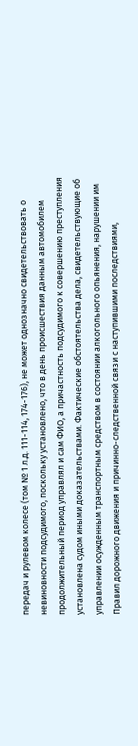передач и рулевом колесе (том № 1 л.д. 111-114, 174-176), не может однозначно свидетельствовать о невиновности подсудимого, поскольку установлено, что в день происшествия данным автомобилем продолжительный период управлял и сам ФИО, а причастность подсудимого к совершению преступления установлена судом иными доказательствами. Фактические обстоятельства дела, свидетельствующие об управлении осужденным транспортным средством в состоянии алкогольного опьянения, нарушении им Правил дорожного движения и причинно-следственной связи с наступившими последствиями,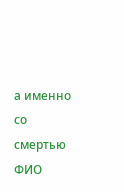а именно со смертью ФИО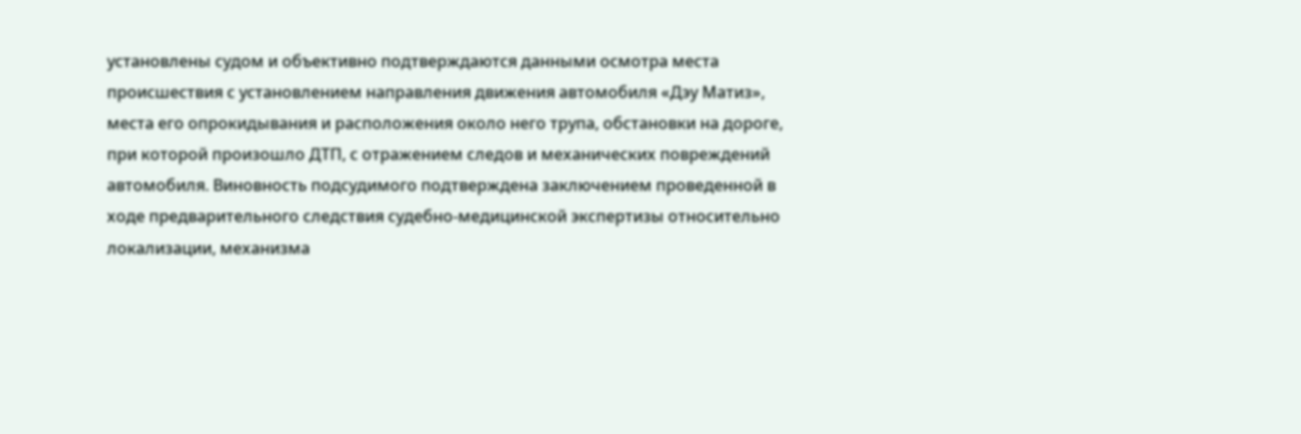установлены судом и объективно подтверждаются данными осмотра места происшествия с установлением направления движения автомобиля «Дэу Матиз», места его опрокидывания и расположения около него трупа, обстановки на дороге, при которой произошло ДТП, с отражением следов и механических повреждений автомобиля. Виновность подсудимого подтверждена заключением проведенной в ходе предварительного следствия судебно-медицинской экспертизы относительно локализации, механизма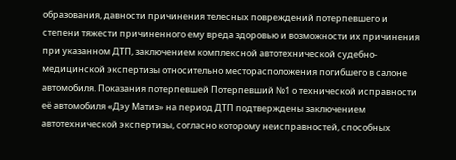образования, давности причинения телесных повреждений потерпевшего и степени тяжести причиненного ему вреда здоровью и возможности их причинения при указанном ДТП, заключением комплексной автотехнической судебно-медицинской экспертизы относительно месторасположения погибшего в салоне автомобиля. Показания потерпевшей Потерпевший №1 о технической исправности её автомобиля «Дэу Матиз» на период ДТП подтверждены заключением автотехнической экспертизы, согласно которому неисправностей, способных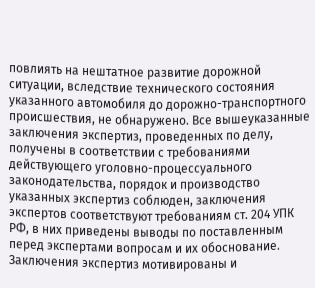повлиять на нештатное развитие дорожной ситуации, вследствие технического состояния указанного автомобиля до дорожно-транспортного происшествия, не обнаружено. Все вышеуказанные заключения экспертиз, проведенных по делу, получены в соответствии с требованиями действующего уголовно-процессуального законодательства, порядок и производство указанных экспертиз соблюден, заключения экспертов соответствуют требованиям ст. 204 УПК РФ, в них приведены выводы по поставленным перед экспертами вопросам и их обоснование. Заключения экспертиз мотивированы и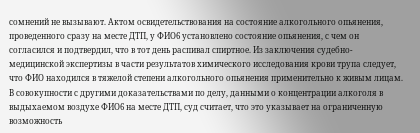сомнений не вызывают. Актом освидетельствования на состояние алкогольного опьянения, проведенного сразу на месте ДТП, у ФИО6 установлено состояние опьянения, с чем он согласился и подтвердил, что в тот день распивал спиртное. Из заключения судебно-медицинской экспертизы в части результатов химического исследования крови трупа следует, что ФИО находился в тяжелой степени алкогольного опьянения применительно к живым лицам. В совокупности с другими доказательствами по делу, данными о концентрации алкоголя в выдыхаемом воздухе ФИО6 на месте ДТП, суд считает, что это указывает на ограниченную возможность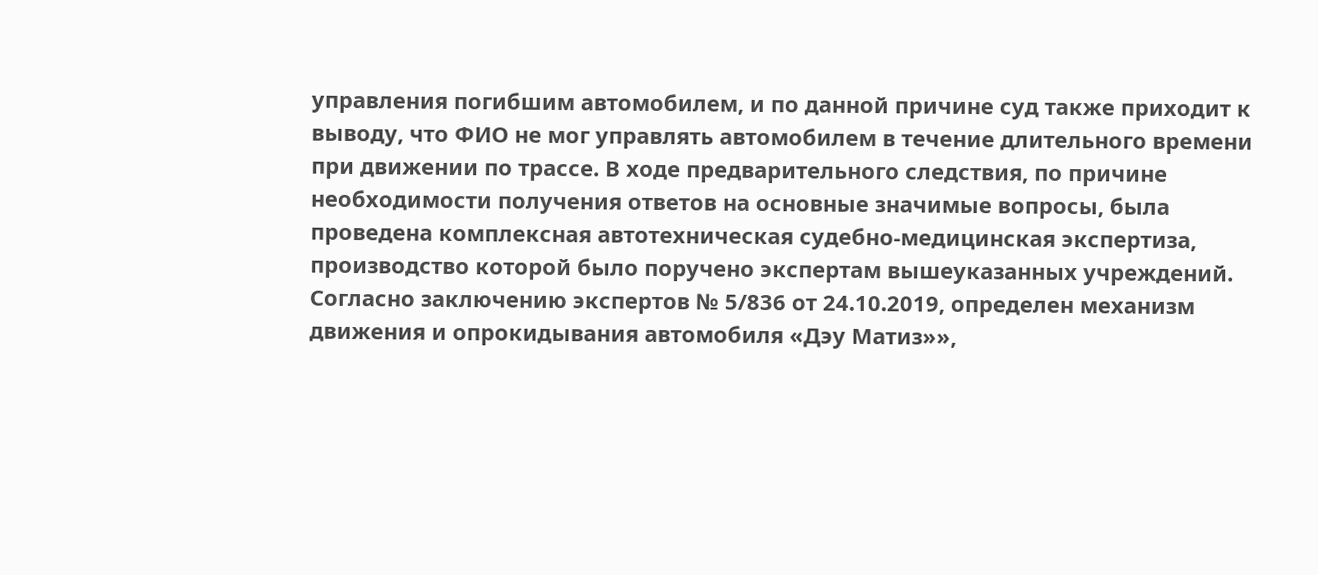управления погибшим автомобилем, и по данной причине суд также приходит к выводу, что ФИО не мог управлять автомобилем в течение длительного времени при движении по трассе. В ходе предварительного следствия, по причине необходимости получения ответов на основные значимые вопросы, была проведена комплексная автотехническая судебно-медицинская экспертиза, производство которой было поручено экспертам вышеуказанных учреждений. Согласно заключению экспертов № 5/836 от 24.10.2019, определен механизм движения и опрокидывания автомобиля «Дэу Матиз»»,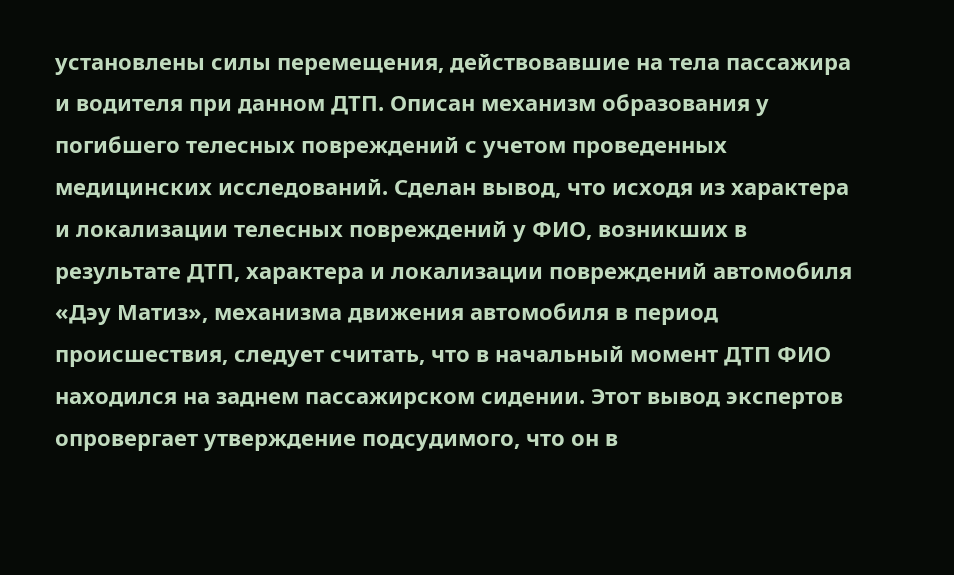установлены силы перемещения, действовавшие на тела пассажира и водителя при данном ДТП. Описан механизм образования у погибшего телесных повреждений с учетом проведенных медицинских исследований. Сделан вывод, что исходя из характера и локализации телесных повреждений у ФИО, возникших в результате ДТП, характера и локализации повреждений автомобиля «Дэу Матиз», механизма движения автомобиля в период происшествия, следует считать, что в начальный момент ДТП ФИО находился на заднем пассажирском сидении. Этот вывод экспертов опровергает утверждение подсудимого, что он в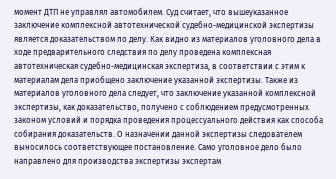момент ДТП не управлял автомобилем. Суд считает, что вышеуказанное заключение комплексной автотехнической судебно-медицинской экспертизы является доказательством по делу. Как видно из материалов уголовного дела в ходе предварительного следствия по делу проведена комплексная автотехническая судебно-медицинская экспертиза, в соответствии с этим к материалам дела приобщено заключение указанной экспертизы. Также из материалов уголовного дела следует, что заключение указанной комплексной экспертизы, как доказательство, получено с соблюдением предусмотренных законом условий и порядка проведения процессуального действия как способа собирания доказательств. О назначении данной экспертизы следователем выносилось соответствующее постановление. Само уголовное дело было направлено для производства экспертизы экспертам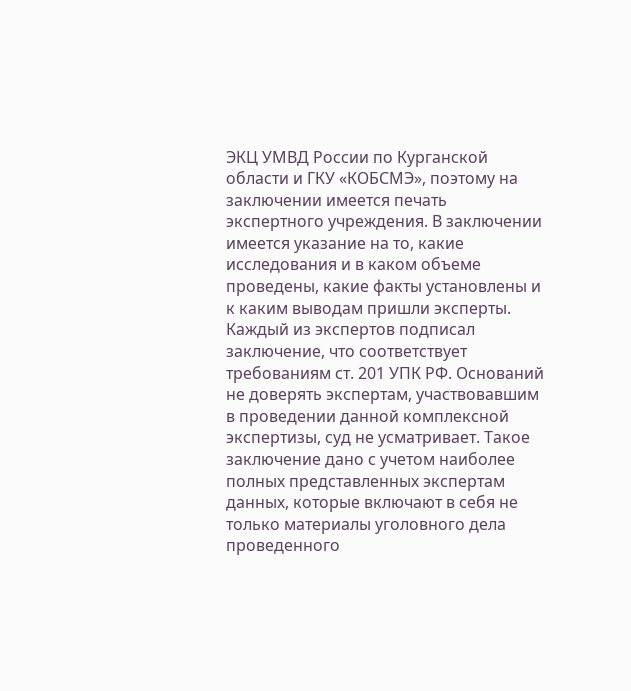ЭКЦ УМВД России по Курганской области и ГКУ «КОБСМЭ», поэтому на заключении имеется печать экспертного учреждения. В заключении имеется указание на то, какие исследования и в каком объеме проведены, какие факты установлены и к каким выводам пришли эксперты. Каждый из экспертов подписал заключение, что соответствует требованиям ст. 201 УПК РФ. Оснований не доверять экспертам, участвовавшим в проведении данной комплексной экспертизы, суд не усматривает. Такое заключение дано с учетом наиболее полных представленных экспертам данных, которые включают в себя не только материалы уголовного дела проведенного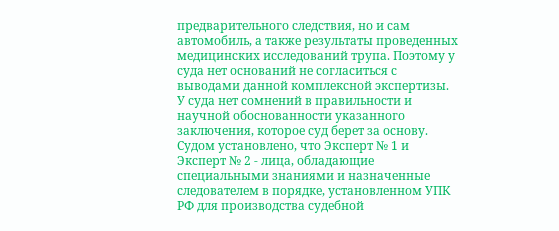предварительного следствия, но и сам автомобиль, а также результаты проведенных медицинских исследований трупа. Поэтому у суда нет оснований не согласиться с выводами данной комплексной экспертизы. У суда нет сомнений в правильности и научной обоснованности указанного заключения, которое суд берет за основу. Судом установлено, что Эксперт № 1 и Эксперт № 2 - лица, обладающие специальными знаниями и назначенные следователем в порядке, установленном УПК РФ для производства судебной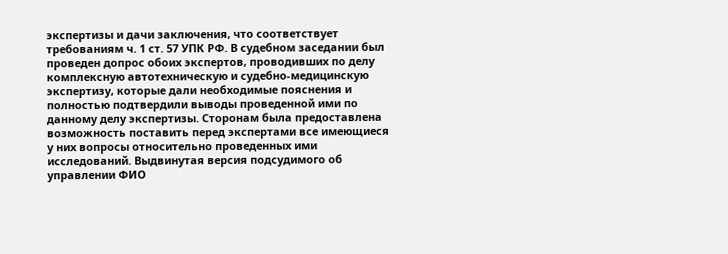экспертизы и дачи заключения, что соответствует требованиям ч. 1 ст. 57 УПК РФ. В судебном заседании был проведен допрос обоих экспертов, проводивших по делу комплексную автотехническую и судебно-медицинскую экспертизу, которые дали необходимые пояснения и полностью подтвердили выводы проведенной ими по данному делу экспертизы. Сторонам была предоставлена возможность поставить перед экспертами все имеющиеся у них вопросы относительно проведенных ими исследований. Выдвинутая версия подсудимого об управлении ФИО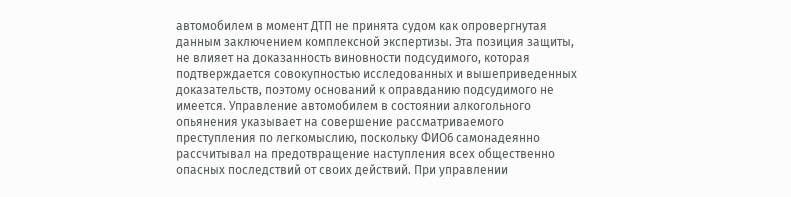автомобилем в момент ДТП не принята судом как опровергнутая данным заключением комплексной экспертизы. Эта позиция защиты, не влияет на доказанность виновности подсудимого, которая подтверждается совокупностью исследованных и вышеприведенных доказательств, поэтому оснований к оправданию подсудимого не имеется. Управление автомобилем в состоянии алкогольного опьянения указывает на совершение рассматриваемого преступления по легкомыслию, поскольку ФИО6 самонадеянно рассчитывал на предотвращение наступления всех общественно опасных последствий от своих действий. При управлении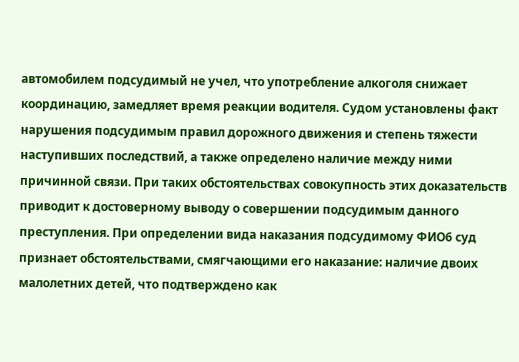автомобилем подсудимый не учел, что употребление алкоголя снижает координацию, замедляет время реакции водителя. Судом установлены факт нарушения подсудимым правил дорожного движения и степень тяжести наступивших последствий, а также определено наличие между ними причинной связи. При таких обстоятельствах совокупность этих доказательств приводит к достоверному выводу о совершении подсудимым данного преступления. При определении вида наказания подсудимому ФИО6 суд признает обстоятельствами, смягчающими его наказание: наличие двоих малолетних детей, что подтверждено как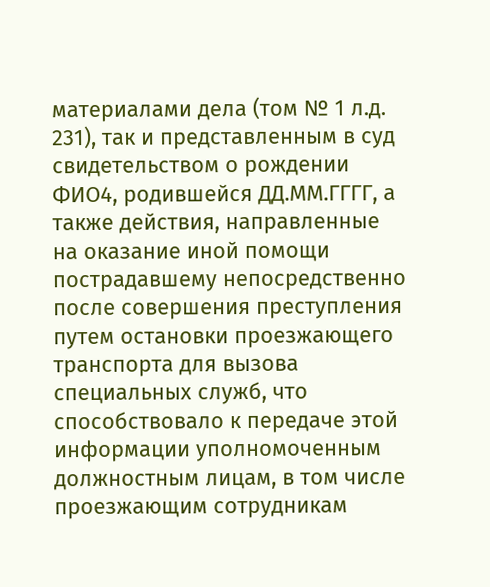материалами дела (том № 1 л.д. 231), так и представленным в суд свидетельством о рождении ФИО4, родившейся ДД.ММ.ГГГГ, а также действия, направленные на оказание иной помощи пострадавшему непосредственно после совершения преступления путем остановки проезжающего транспорта для вызова специальных служб, что способствовало к передаче этой информации уполномоченным должностным лицам, в том числе проезжающим сотрудникам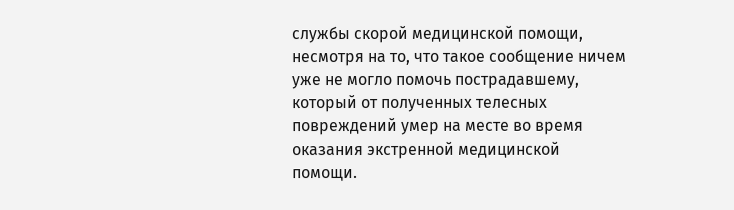службы скорой медицинской помощи, несмотря на то, что такое сообщение ничем уже не могло помочь пострадавшему, который от полученных телесных повреждений умер на месте во время оказания экстренной медицинской помощи.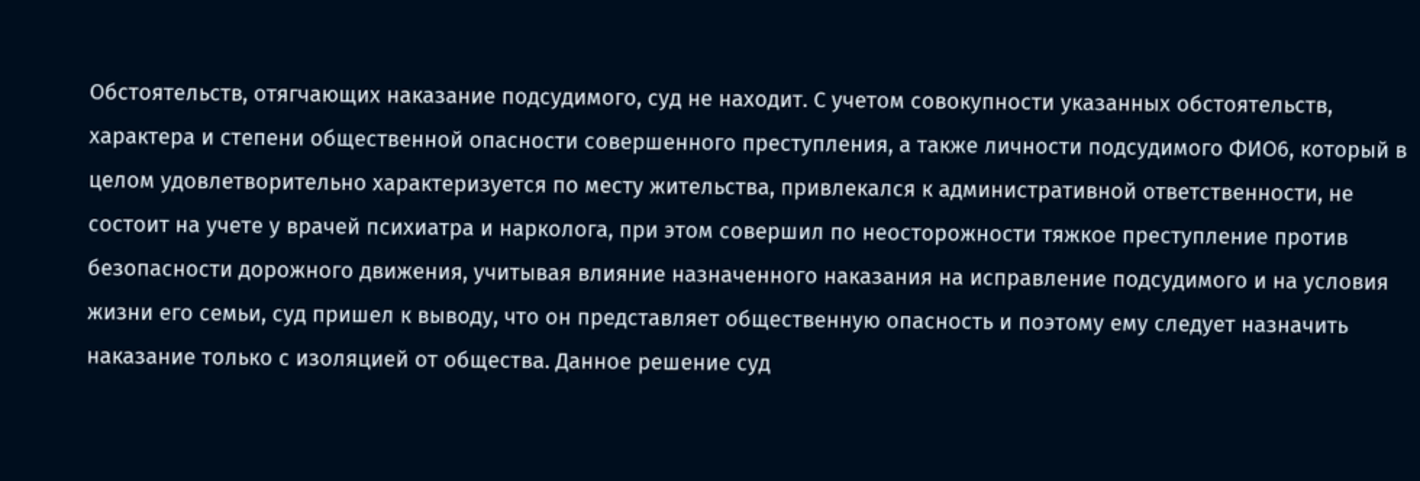Обстоятельств, отягчающих наказание подсудимого, суд не находит. С учетом совокупности указанных обстоятельств, характера и степени общественной опасности совершенного преступления, а также личности подсудимого ФИО6, который в целом удовлетворительно характеризуется по месту жительства, привлекался к административной ответственности, не состоит на учете у врачей психиатра и нарколога, при этом совершил по неосторожности тяжкое преступление против безопасности дорожного движения, учитывая влияние назначенного наказания на исправление подсудимого и на условия жизни его семьи, суд пришел к выводу, что он представляет общественную опасность и поэтому ему следует назначить наказание только с изоляцией от общества. Данное решение суд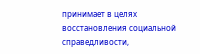принимает в целях восстановления социальной справедливости,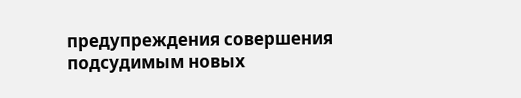предупреждения совершения подсудимым новых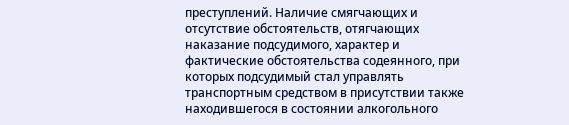преступлений. Наличие смягчающих и отсутствие обстоятельств, отягчающих наказание подсудимого, характер и фактические обстоятельства содеянного, при которых подсудимый стал управлять транспортным средством в присутствии также находившегося в состоянии алкогольного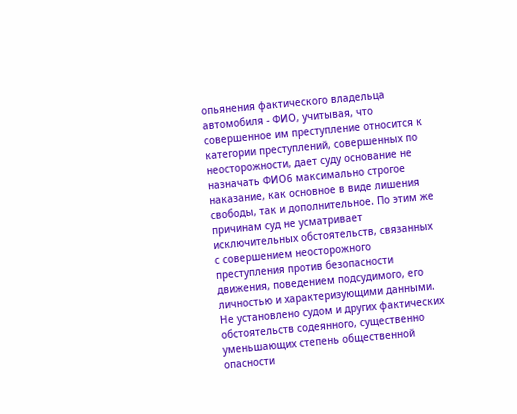опьянения фактического владельца автомобиля - ФИО, учитывая, что совершенное им преступление относится к категории преступлений, совершенных по неосторожности, дает суду основание не назначать ФИО6 максимально строгое наказание, как основное в виде лишения свободы, так и дополнительное. По этим же причинам суд не усматривает исключительных обстоятельств, связанных с совершением неосторожного преступления против безопасности движения, поведением подсудимого, его личностью и характеризующими данными. Не установлено судом и других фактических обстоятельств содеянного, существенно уменьшающих степень общественной опасности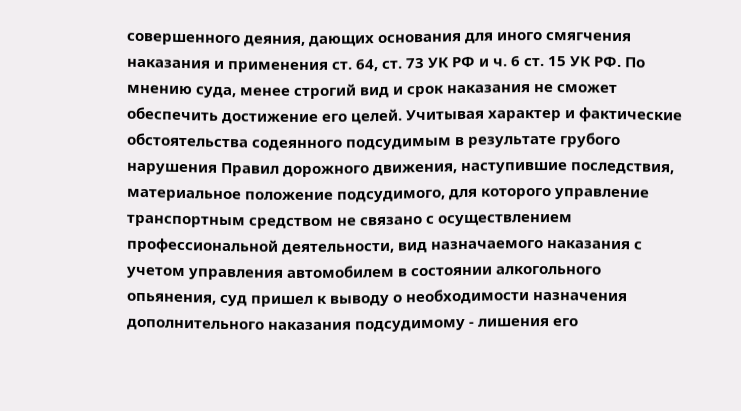совершенного деяния, дающих основания для иного смягчения наказания и применения ст. 64, ст. 73 УК РФ и ч. 6 ст. 15 УК РФ. По мнению суда, менее строгий вид и срок наказания не сможет обеспечить достижение его целей. Учитывая характер и фактические обстоятельства содеянного подсудимым в результате грубого нарушения Правил дорожного движения, наступившие последствия, материальное положение подсудимого, для которого управление транспортным средством не связано с осуществлением профессиональной деятельности, вид назначаемого наказания с учетом управления автомобилем в состоянии алкогольного опьянения, суд пришел к выводу о необходимости назначения дополнительного наказания подсудимому - лишения его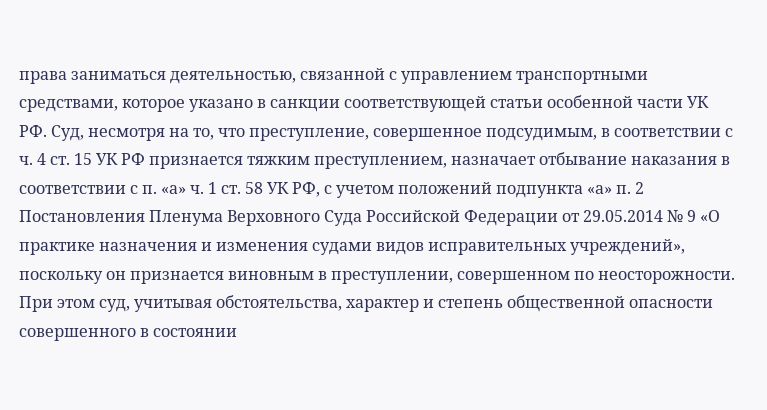права заниматься деятельностью, связанной с управлением транспортными средствами, которое указано в санкции соответствующей статьи особенной части УК РФ. Суд, несмотря на то, что преступление, совершенное подсудимым, в соответствии с ч. 4 ст. 15 УК РФ признается тяжким преступлением, назначает отбывание наказания в соответствии с п. «а» ч. 1 ст. 58 УК РФ, с учетом положений подпункта «а» п. 2 Постановления Пленума Верховного Суда Российской Федерации от 29.05.2014 № 9 «О практике назначения и изменения судами видов исправительных учреждений», поскольку он признается виновным в преступлении, совершенном по неосторожности. При этом суд, учитывая обстоятельства, характер и степень общественной опасности совершенного в состоянии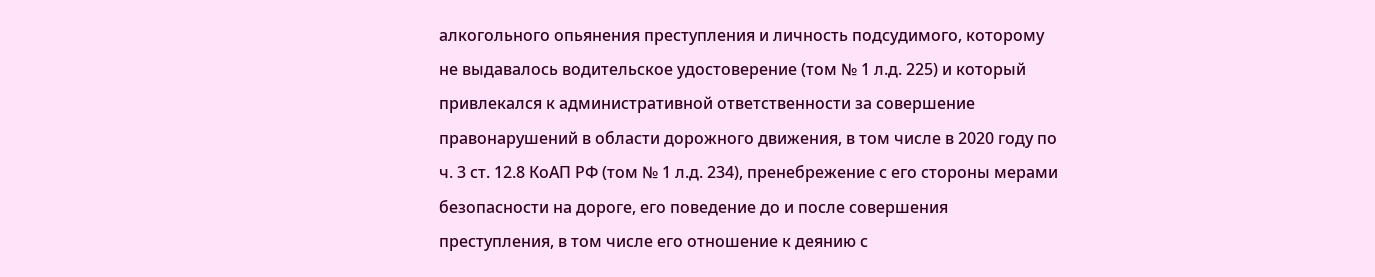алкогольного опьянения преступления и личность подсудимого, которому не выдавалось водительское удостоверение (том № 1 л.д. 225) и который привлекался к административной ответственности за совершение правонарушений в области дорожного движения, в том числе в 2020 году по ч. 3 ст. 12.8 КоАП РФ (том № 1 л.д. 234), пренебрежение с его стороны мерами безопасности на дороге, его поведение до и после совершения преступления, в том числе его отношение к деянию с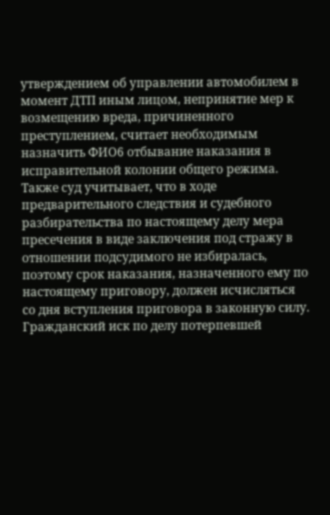утверждением об управлении автомобилем в момент ДТП иным лицом, непринятие мер к возмещению вреда, причиненного преступлением, считает необходимым назначить ФИО6 отбывание наказания в исправительной колонии общего режима. Также суд учитывает, что в ходе предварительного следствия и судебного разбирательства по настоящему делу мера пресечения в виде заключения под стражу в отношении подсудимого не избиралась, поэтому срок наказания, назначенного ему по настоящему приговору, должен исчисляться со дня вступления приговора в законную силу. Гражданский иск по делу потерпевшей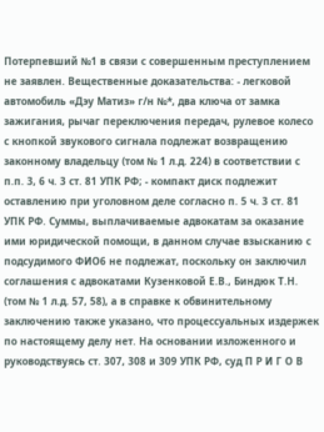Потерпевший №1 в связи с совершенным преступлением не заявлен. Вещественные доказательства: - легковой автомобиль «Дэу Матиз» г/н №*, два ключа от замка зажигания, рычаг переключения передач, рулевое колесо с кнопкой звукового сигнала подлежат возвращению законному владельцу (том № 1 л.д. 224) в соответствии с п.п. 3, 6 ч. 3 ст. 81 УПК РФ; - компакт диск подлежит оставлению при уголовном деле согласно п. 5 ч. 3 ст. 81 УПК РФ. Суммы, выплачиваемые адвокатам за оказание ими юридической помощи, в данном случае взысканию с подсудимого ФИО6 не подлежат, поскольку он заключил соглашения с адвокатами Кузенковой Е.В., Биндюк Т.Н. (том № 1 л.д. 57, 58), а в справке к обвинительному заключению также указано, что процессуальных издержек по настоящему делу нет. На основании изложенного и руководствуясь ст. 307, 308 и 309 УПК РФ, суд П Р И Г О В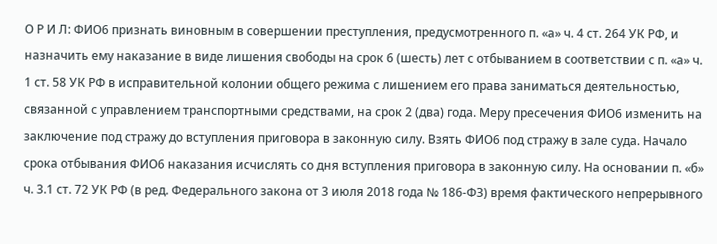О Р И Л: ФИО6 признать виновным в совершении преступления, предусмотренного п. «а» ч. 4 ст. 264 УК РФ, и назначить ему наказание в виде лишения свободы на срок 6 (шесть) лет с отбыванием в соответствии с п. «а» ч. 1 ст. 58 УК РФ в исправительной колонии общего режима с лишением его права заниматься деятельностью, связанной с управлением транспортными средствами, на срок 2 (два) года. Меру пресечения ФИО6 изменить на заключение под стражу до вступления приговора в законную силу. Взять ФИО6 под стражу в зале суда. Начало срока отбывания ФИО6 наказания исчислять со дня вступления приговора в законную силу. На основании п. «б» ч. 3.1 ст. 72 УК РФ (в ред. Федерального закона от 3 июля 2018 года № 186-ФЗ) время фактического непрерывного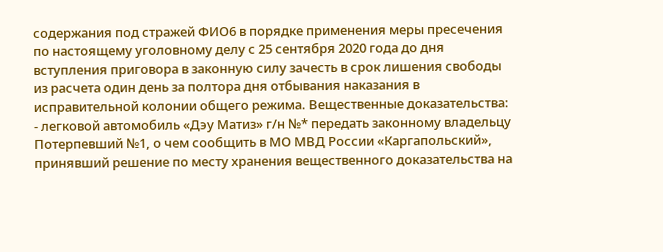содержания под стражей ФИО6 в порядке применения меры пресечения по настоящему уголовному делу с 25 сентября 2020 года до дня вступления приговора в законную силу зачесть в срок лишения свободы из расчета один день за полтора дня отбывания наказания в исправительной колонии общего режима. Вещественные доказательства: - легковой автомобиль «Дэу Матиз» г/н №* передать законному владельцу Потерпевший №1, о чем сообщить в МО МВД России «Каргапольский», принявший решение по месту хранения вещественного доказательства на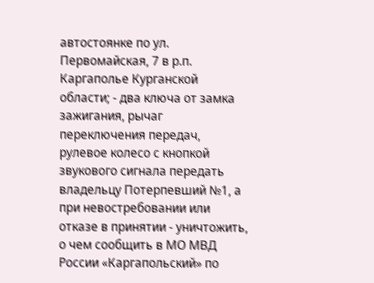автостоянке по ул. Первомайская, 7 в р.п. Каргаполье Курганской области; - два ключа от замка зажигания, рычаг переключения передач, рулевое колесо с кнопкой звукового сигнала передать владельцу Потерпевший №1, а при невостребовании или отказе в принятии - уничтожить, о чем сообщить в МО МВД России «Каргапольский» по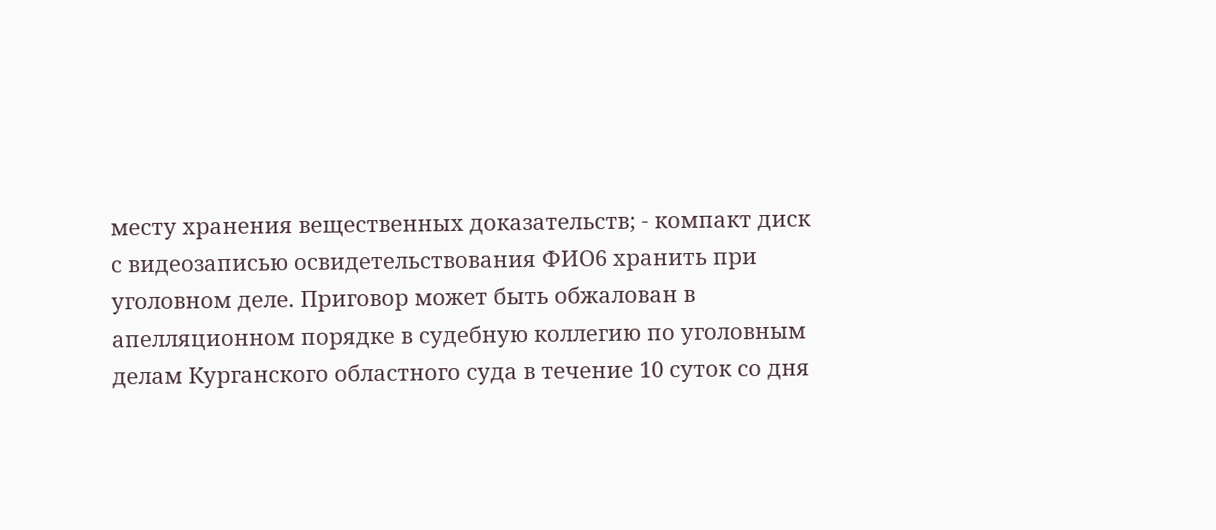месту хранения вещественных доказательств; - компакт диск с видеозаписью освидетельствования ФИО6 хранить при уголовном деле. Приговор может быть обжалован в апелляционном порядке в судебную коллегию по уголовным делам Курганского областного суда в течение 10 суток со дня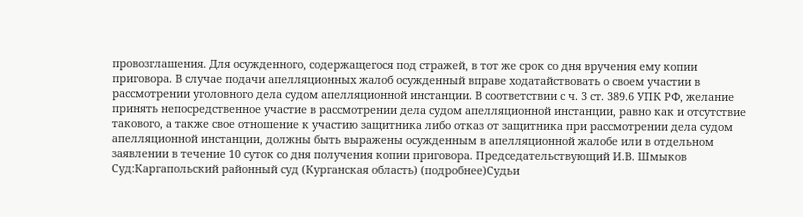провозглашения. Для осужденного, содержащегося под стражей, в тот же срок со дня вручения ему копии приговора. В случае подачи апелляционных жалоб осужденный вправе ходатайствовать о своем участии в рассмотрении уголовного дела судом апелляционной инстанции. В соответствии с ч. 3 ст. 389.6 УПК РФ, желание принять непосредственное участие в рассмотрении дела судом апелляционной инстанции, равно как и отсутствие такового, а также свое отношение к участию защитника либо отказ от защитника при рассмотрении дела судом апелляционной инстанции, должны быть выражены осужденным в апелляционной жалобе или в отдельном заявлении в течение 10 суток со дня получения копии приговора. Председательствующий И.В. Шмыков Суд:Каргапольский районный суд (Курганская область) (подробнее)Судьи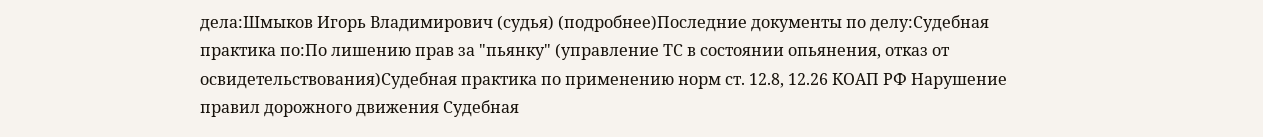дела:Шмыков Игорь Владимирович (судья) (подробнее)Последние документы по делу:Судебная практика по:По лишению прав за "пьянку" (управление ТС в состоянии опьянения, отказ от освидетельствования)Судебная практика по применению норм ст. 12.8, 12.26 КОАП РФ Нарушение правил дорожного движения Судебная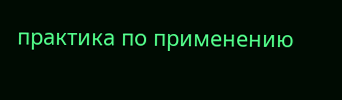практика по применению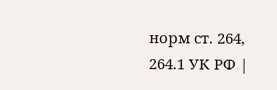норм ст. 264, 264.1 УК РФ |